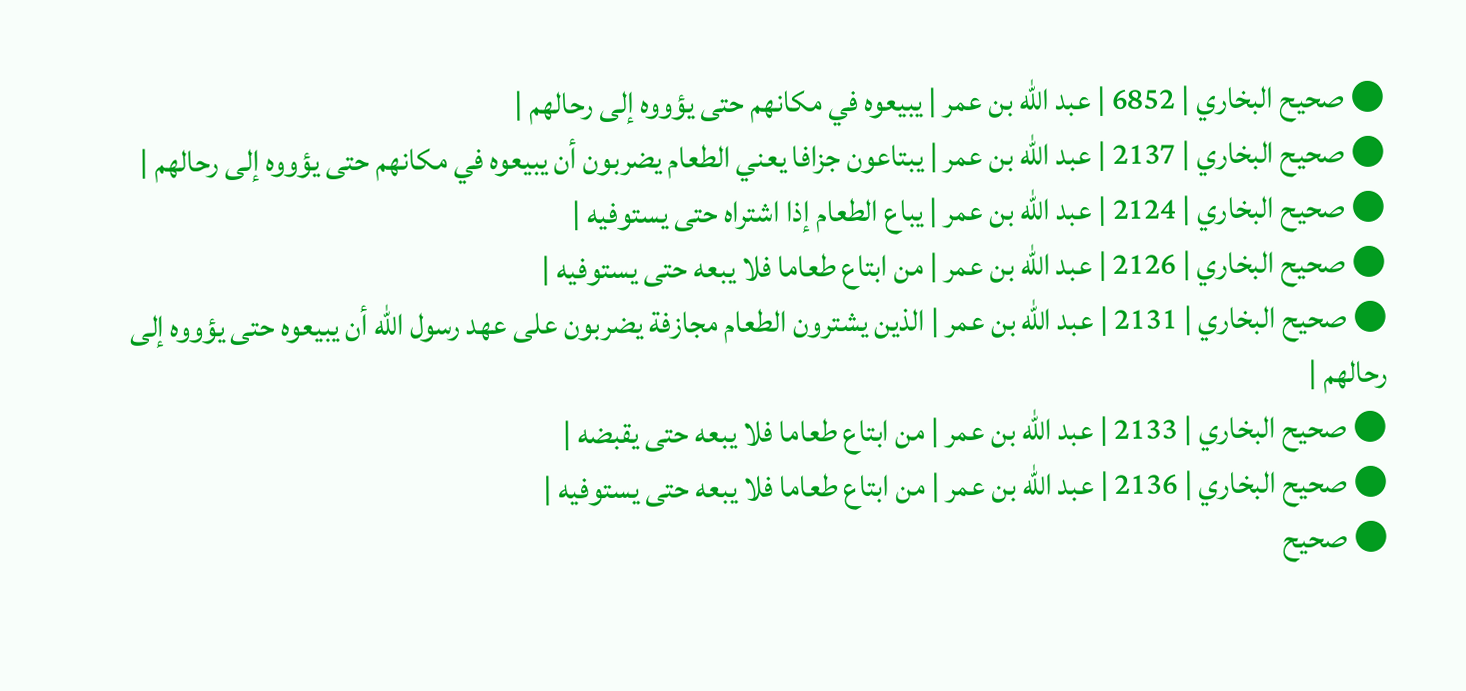● صحيح البخاري | 6852 | عبد الله بن عمر | يبيعوه في مكانهم حتى يؤووه إلى رحالهم |
● صحيح البخاري | 2137 | عبد الله بن عمر | يبتاعون جزافا يعني الطعام يضربون أن يبيعوه في مكانهم حتى يؤووه إلى رحالهم |
● صحيح البخاري | 2124 | عبد الله بن عمر | يباع الطعام إذا اشتراه حتى يستوفيه |
● صحيح البخاري | 2126 | عبد الله بن عمر | من ابتاع طعاما فلا يبعه حتى يستوفيه |
● صحيح البخاري | 2131 | عبد الله بن عمر | الذين يشترون الطعام مجازفة يضربون على عهد رسول الله أن يبيعوه حتى يؤووه إلى رحالهم |
● صحيح البخاري | 2133 | عبد الله بن عمر | من ابتاع طعاما فلا يبعه حتى يقبضه |
● صحيح البخاري | 2136 | عبد الله بن عمر | من ابتاع طعاما فلا يبعه حتى يستوفيه |
● صحيح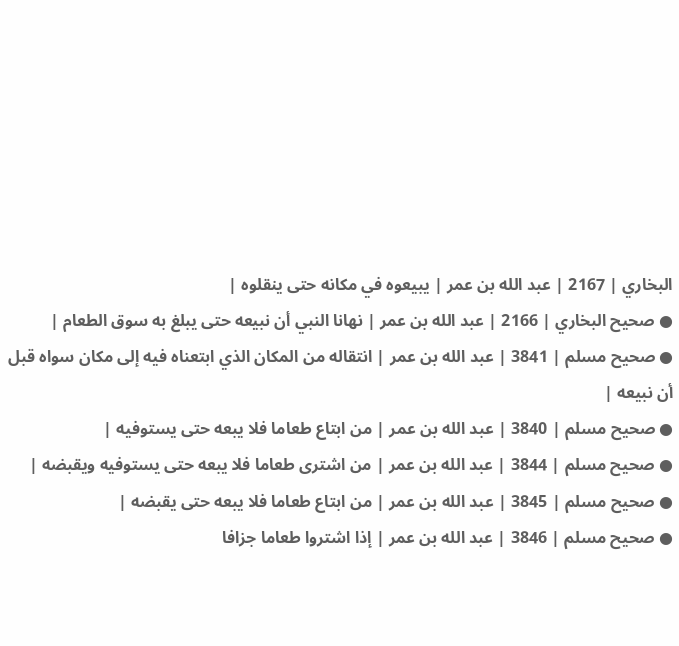البخاري | 2167 | عبد الله بن عمر | يبيعوه في مكانه حتى ينقلوه |
● صحيح البخاري | 2166 | عبد الله بن عمر | نهانا النبي أن نبيعه حتى يبلغ به سوق الطعام |
● صحيح مسلم | 3841 | عبد الله بن عمر | انتقاله من المكان الذي ابتعناه فيه إلى مكان سواه قبل أن نبيعه |
● صحيح مسلم | 3840 | عبد الله بن عمر | من ابتاع طعاما فلا يبعه حتى يستوفيه |
● صحيح مسلم | 3844 | عبد الله بن عمر | من اشترى طعاما فلا يبعه حتى يستوفيه ويقبضه |
● صحيح مسلم | 3845 | عبد الله بن عمر | من ابتاع طعاما فلا يبعه حتى يقبضه |
● صحيح مسلم | 3846 | عبد الله بن عمر | إذا اشتروا طعاما جزافا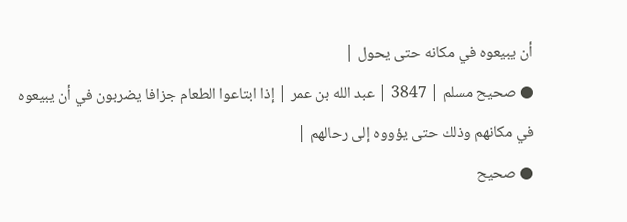أن يبيعوه في مكانه حتى يحول |
● صحيح مسلم | 3847 | عبد الله بن عمر | إذا ابتاعوا الطعام جزافا يضربون في أن يبيعوه في مكانهم وذلك حتى يؤووه إلى رحالهم |
● صحيح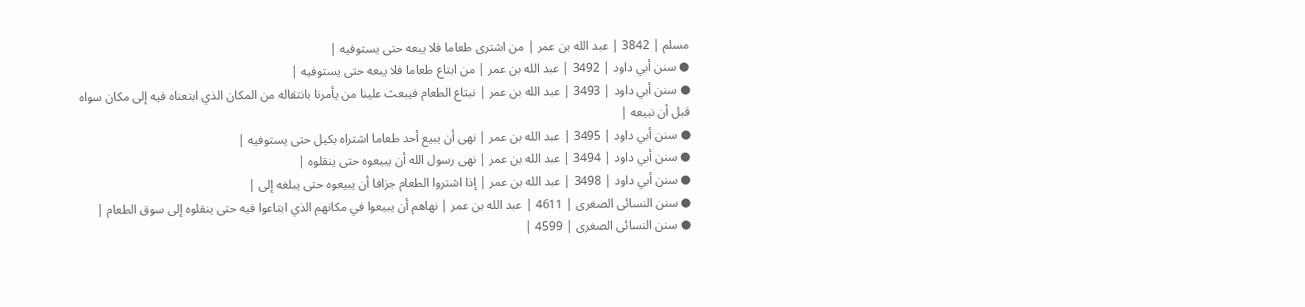مسلم | 3842 | عبد الله بن عمر | من اشترى طعاما فلا يبعه حتى يستوفيه |
● سنن أبي داود | 3492 | عبد الله بن عمر | من ابتاع طعاما فلا يبعه حتى يستوفيه |
● سنن أبي داود | 3493 | عبد الله بن عمر | نبتاع الطعام فيبعث علينا من يأمرنا بانتقاله من المكان الذي ابتعناه فيه إلى مكان سواه قبل أن نبيعه |
● سنن أبي داود | 3495 | عبد الله بن عمر | نهى أن يبيع أحد طعاما اشتراه بكيل حتى يستوفيه |
● سنن أبي داود | 3494 | عبد الله بن عمر | نهى رسول الله أن يبيعوه حتى ينقلوه |
● سنن أبي داود | 3498 | عبد الله بن عمر | إذا اشتروا الطعام جزافا أن يبيعوه حتى يبلغه إلى |
● سنن النسائى الصغرى | 4611 | عبد الله بن عمر | نهاهم أن يبيعوا في مكانهم الذي ابتاعوا فيه حتى ينقلوه إلى سوق الطعام |
● سنن النسائى الصغرى | 4599 |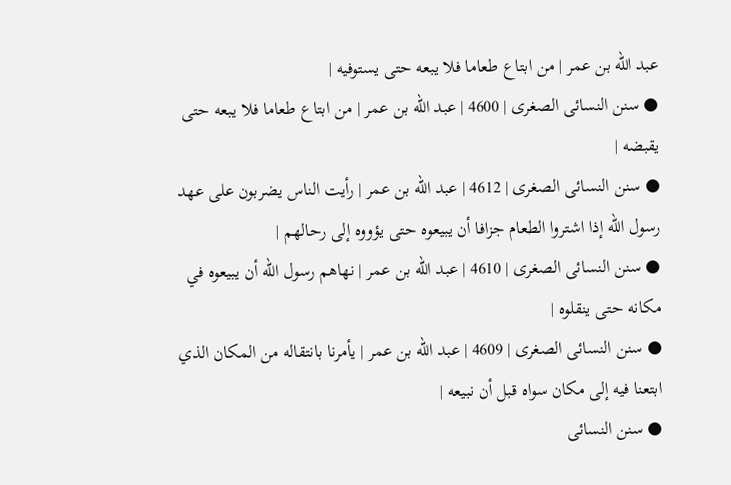عبد الله بن عمر | من ابتاع طعاما فلا يبعه حتى يستوفيه |
● سنن النسائى الصغرى | 4600 | عبد الله بن عمر | من ابتاع طعاما فلا يبعه حتى يقبضه |
● سنن النسائى الصغرى | 4612 | عبد الله بن عمر | رأيت الناس يضربون على عهد رسول الله إذا اشتروا الطعام جزافا أن يبيعوه حتى يؤووه إلى رحالهم |
● سنن النسائى الصغرى | 4610 | عبد الله بن عمر | نهاهم رسول الله أن يبيعوه في مكانه حتى ينقلوه |
● سنن النسائى الصغرى | 4609 | عبد الله بن عمر | يأمرنا بانتقاله من المكان الذي ابتعنا فيه إلى مكان سواه قبل أن نبيعه |
● سنن النسائى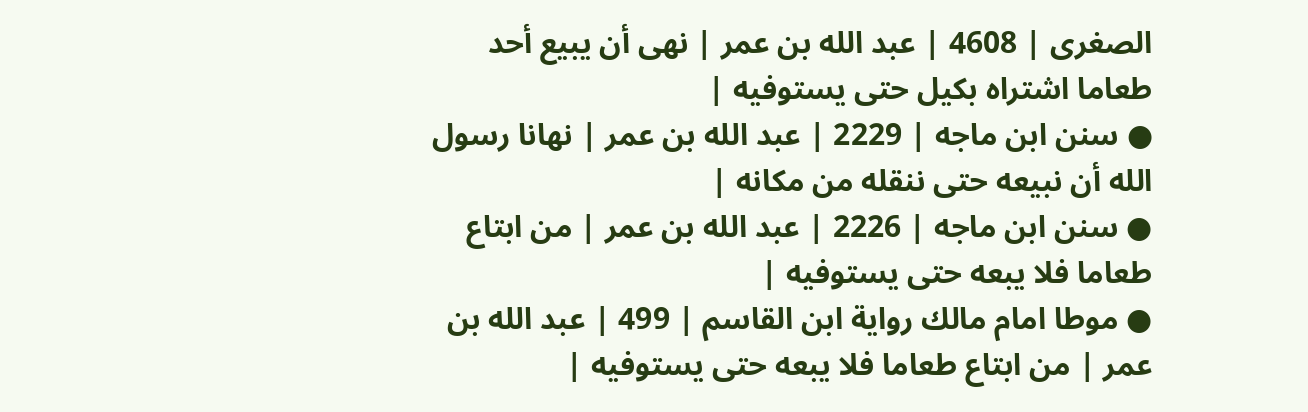الصغرى | 4608 | عبد الله بن عمر | نهى أن يبيع أحد طعاما اشتراه بكيل حتى يستوفيه |
● سنن ابن ماجه | 2229 | عبد الله بن عمر | نهانا رسول الله أن نبيعه حتى ننقله من مكانه |
● سنن ابن ماجه | 2226 | عبد الله بن عمر | من ابتاع طعاما فلا يبعه حتى يستوفيه |
● موطا امام مالك رواية ابن القاسم | 499 | عبد الله بن عمر | من ابتاع طعاما فلا يبعه حتى يستوفيه |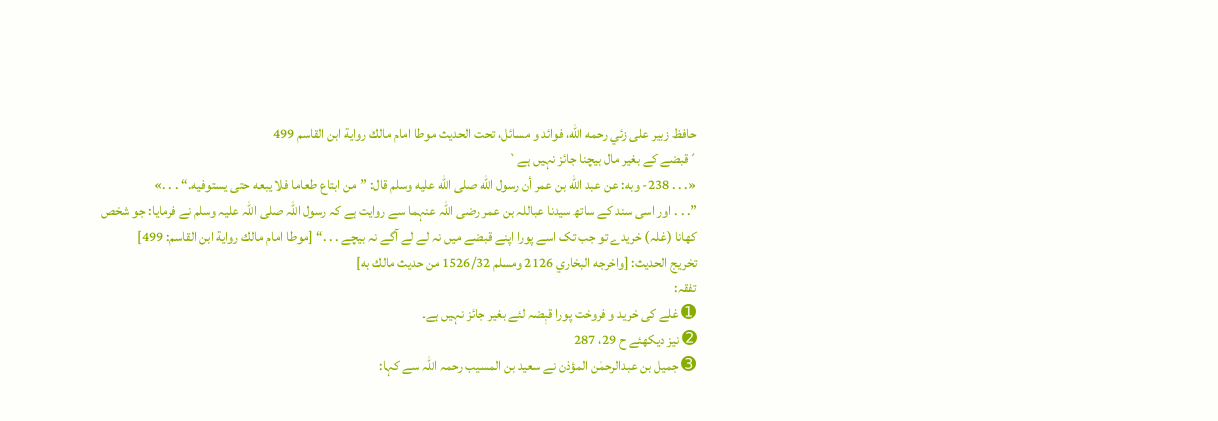حافظ زبير على زئي رحمه الله، فوائد و مسائل، تحت الحديث موطا امام مالك رواية ابن القاسم 499
´قبضے کے بغیر مال بیچنا جائز نہیں ہے`
«. . . 238- وبه: عن عبد الله بن عمر أن رسول الله صلى الله عليه وسلم قال: ”من ابتاع طعاما فلا يبعه حتى يستوفيه.“ . . .»
”. . . اور اسی سند کے ساتھ سیدنا عباللہ بن عمر رضی اللہ عنہما سے روایت ہے کہ رسول اللہ صلی اللہ علیہ وسلم نے فرمایا: جو شخص کھانا (غلہ) خریدے تو جب تک اسے پورا اپنے قبضے میں نہ لے لے آگے نہ بیچے . . .“ [موطا امام مالك رواية ابن القاسم: 499]
تخریج الحدیث: [واخرجه البخاري 2126 ومسلم 1526/32 من حديث مالك به]
تفقہ:
➊ غلے کی خرید و فروخت پورا قبٖضہ لئے بغیر جائز نہیں ہے۔
➋ نیز دیکھئے ح 29، 287
➌ جمیل بن عبدالرحمٰن المؤذن نے سعید بن المسیب رحمہ اللہ سے کہا: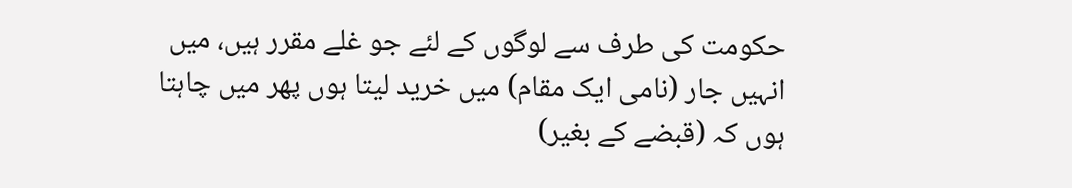حکومت کی طرف سے لوگوں کے لئے جو غلے مقرر ہیں، میں انہیں جار (نامی ایک مقام) میں خرید لیتا ہوں پھر میں چاہتا ہوں کہ (قبضے کے بغیر)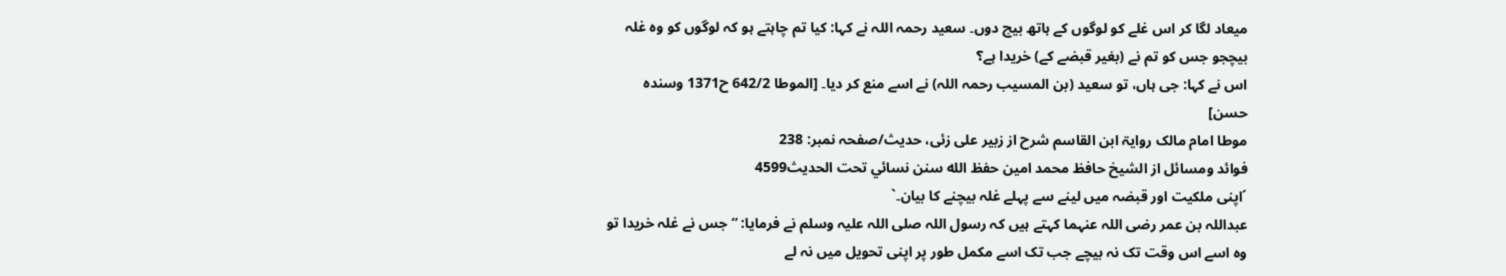میعاد لگا کر اس غلے کو لوگوں کے ہاتھ بیچ دوں۔ سعید رحمہ اللہ نے کہا: کیا تم چاہتے ہو کہ لوگوں کو وہ غلہ بیچجو جس کو تم نے (بغیر قبضے کے) خریدا ہے؟
اس نے کہا: جی ہاں، تو سعید (بن المسیب رحمہ اللہ) نے اسے منع کر دیا۔ [الموطا 642/2 ح1371 وسنده حسن]
موطا امام مالک روایۃ ابن القاسم شرح از زبیر علی زئی، حدیث/صفحہ نمبر: 238
فوائد ومسائل از الشيخ حافظ محمد امين حفظ الله سنن نسائي تحت الحديث4599
´اپنی ملکیت اور قبضہ میں لینے سے پہلے غلہ بیچنے کا بیان۔`
عبداللہ بن عمر رضی اللہ عنہما کہتے ہیں کہ رسول اللہ صلی اللہ علیہ وسلم نے فرمایا: ”جس نے غلہ خریدا تو وہ اسے اس وقت تک نہ بیچے جب تک اسے مکمل طور پر اپنی تحویل میں نہ لے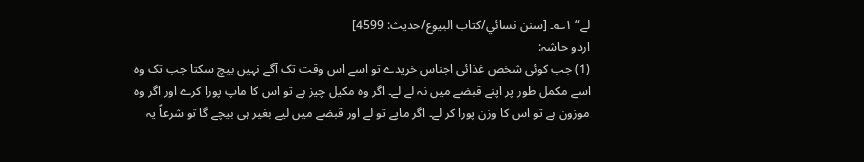لے“ ۱؎۔ [سنن نسائي/كتاب البيوع/حدیث: 4599]
اردو حاشہ:
(1) جب کوئی شخص غذائی اجناس خریدے تو اسے اس وقت تک آگے نہیں بیچ سکتا جب تک وہ اسے مکمل طور پر اپنے قبضے میں نہ لے لے۔ اگر وہ مکیل چیز ہے تو اس کا ماپ پورا کرے اور اگر وہ موزون ہے تو اس کا وزن پورا کر لے۔ اگر ماپے تو لے اور قبضے میں لیے بغیر ہی بیچے گا تو شرعاً یہ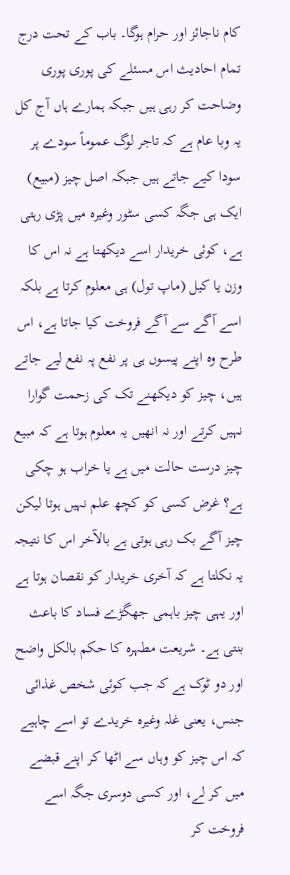کام ناجائز اور حرام ہوگا۔ باب کے تحت درج تمام احادیث اس مسئلے کی پوری پوری وضاحت کر رہی ہیں جبکہ ہمارے ہاں آج کل یہ وبا عام ہے کہ تاجر لوگ عموماً سودے پر سودا کیے جاتے ہیں جبکہ اصل چیز (مبیع) ایک ہی جگہ کسی سٹور وغیرہ میں پڑی رہتی ہے، کوئی خریدار اسے دیکھتا ہے نہ اس کا وزن یا کیل (ماپ تول) ہی معلوم کرتا ہے بلکہ اسے آگے سے آگے فروخت کیا جاتا ہے، اس طرح وہ اپنے پیسوں ہی پر نفع پہ نفع لیے جاتے ہیں، چيز کو دیکھنے تک کی زحمت گوارا نہیں کرتے اور نہ انھیں یہ معلوم ہوتا ہے کہ مبیع چیز درست حالت میں ہے یا خراب ہو چکی ہے؟ غرض کسی کو کچھ علم نہیں ہوتا لیکن چیز آگے بک رہی ہوتی ہے بالآخر اس کا نتیجہ یہ نکلتا ہے کہ آخری خریدار کو نقصان ہوتا ہے اور یہی چیز باہمی جھگڑے فساد کا باعث بنتی ہے۔ شریعت مطہرہ کا حکم بالکل واضح اور دو ٹوک ہے کہ جب کوئی شخص غذائی جنس، یعنی غلہ وغیرہ خریدے تو اسے چاہیے کہ اس چیز کو وہاں سے اٹھا کر اپنے قبضے میں کر لے، اور کسی دوسری جگہ اسے فروخت کر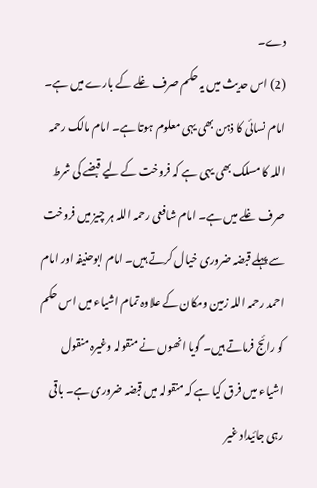دے۔
(2) اس حدیث میں یہ حکم صرف غلے کے بارے میں ہے۔ امام نسائی کا ذہن بھی یہی معلوم ہوتا ہے۔ امام مالک رحمہ اللہ کا مسلک بھی یہی ہے کہ فروخت کے لیے قبضے کی شرط صرف غلے میں ہے۔ امام شافعی رحمہ اللہ ہر چیز میں فروخت سے پہلے قبضہ ضروری خیال کرتے ہیں۔ امام ابوحنیفہ اور امام احمد رحمہ اللہ زمین ومکان کے علاوہ تمام اشیاء میں اس حکم کو رائج فرماتے ہیں۔ گویا انھوں نے منقولہ وغیرہ منقول اشیاء میں فرق کیا ہے کہ منقولہ میں قبضہ ضروری ہے۔ باقی رہی جائیداد غیر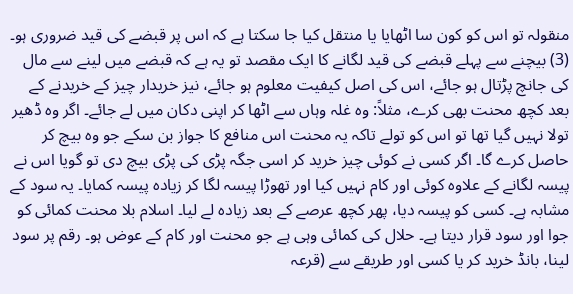منقولہ تو اس کو کون سا اٹھایا یا منتقل کیا جا سکتا ہے کہ اس پر قبضے کی قید ضروری ہو۔
(3) بیچنے سے پہلے قبضے کی قید لگانے کا ایک مقصد تو یہ ہے کہ قبضے میں لینے سے مال کی جانچ پڑتال ہو جائے، اس کی اصل کیفیت معلوم ہو جائے، نیز خریدار چیز کے خریدنے کے بعد کچھ محنت بھی کرے، مثلاً: وہ غلہ وہاں سے اٹھا کر اپنی دکان میں لے جائے۔ اگر وہ ڈھیر تولا نہیں گیا تھا تو اس کو تولے تاکہ یہ محنت اس منافع کا جواز بن سکے جو وہ بیچ کر حاصل کرے گا۔ اگر کسی نے کوئی چیز خرید کر اسی جگہ پڑی کی پڑی بیچ دی تو گویا اس نے پیسہ لگانے کے علاوہ کوئی اور کام نہیں کیا اور تھوڑا پیسہ لگا کر زیادہ پیسہ کمایا۔ یہ سود کے مشابہ ہے۔ کسی کو پیسہ دیا، پھر کچھ عرصے کے بعد زیادہ لے لیا۔ اسلام بلا محنت کمائی کو جوا اور سود قرار دیتا ہے۔ حلال کی کمائی وہی ہے جو محنت اور کام کے عوض ہو۔ رقم پر سود لینا، بانڈ خرید کر یا کسی اور طریقے سے (قرعہ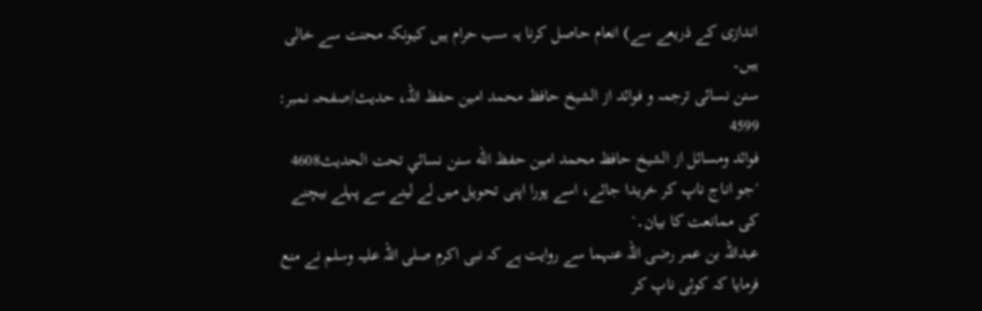اندازی کے ذریعے سے) انعام حاصل کرنا یہ سب حرام ہیں کیونکہ محنت سے خالی ہیں۔
سنن نسائی ترجمہ و فوائد از الشیخ حافظ محمد امین حفظ اللہ، حدیث/صفحہ نمبر: 4599
فوائد ومسائل از الشيخ حافظ محمد امين حفظ الله سنن نسائي تحت الحديث4608
´جو اناج ناپ کر خریدا جائے، اسے پورا اپنی تحویل میں لے لینے سے پہلے بیچنے کی ممانعت کا بیان۔`
عبداللہ بن عمر رضی اللہ عنہما سے روایت ہے کہ نبی اکرم صلی اللہ علیہ وسلم نے منع فرمایا کہ کوئی ناپ کر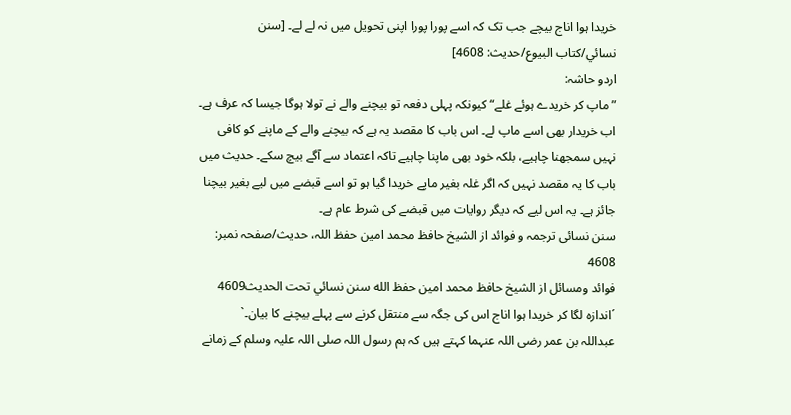خریدا ہوا اناج بیچے جب تک کہ اسے پورا پورا اپنی تحویل میں نہ لے لے۔ [سنن نسائي/كتاب البيوع/حدیث: 4608]
اردو حاشہ:
”ماپ کر خریدے ہوئے غلے“ کیونکہ پہلی دفعہ تو بیچنے والے نے تولا ہوگا جیسا کہ عرف ہے۔ اب خریدار بھی اسے ماپ لے۔ اس باب کا مقصد یہ ہے کہ بیچنے والے کے ماپنے کو کافی نہیں سمجھنا چاہیے، بلکہ خود بھی ماپنا چاہیے تاکہ اعتماد سے آگے بیچ سکے۔ حدیث میں باب کا یہ مقصد نہیں کہ اگر غلہ بغیر ماپے خریدا گیا ہو تو اسے قبضے میں لیے بغیر بیچنا جائز ہے۔ یہ اس لیے کہ دیگر روایات میں قبضے کی شرط عام ہے۔
سنن نسائی ترجمہ و فوائد از الشیخ حافظ محمد امین حفظ اللہ، حدیث/صفحہ نمبر: 4608
فوائد ومسائل از الشيخ حافظ محمد امين حفظ الله سنن نسائي تحت الحديث4609
´اندازہ لگا کر خریدا ہوا اناج اس کی جگہ سے منتقل کرنے سے پہلے بیچنے کا بیان۔`
عبداللہ بن عمر رضی اللہ عنہما کہتے ہیں کہ ہم رسول اللہ صلی اللہ علیہ وسلم کے زمانے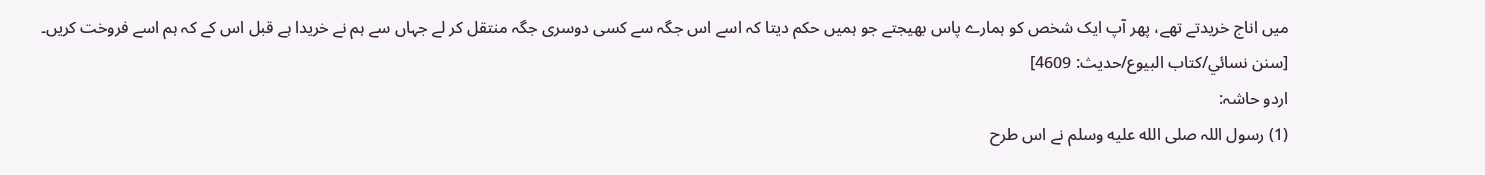میں اناج خریدتے تھے، پھر آپ ایک شخص کو ہمارے پاس بھیجتے جو ہمیں حکم دیتا کہ اسے اس جگہ سے کسی دوسری جگہ منتقل کر لے جہاں سے ہم نے خریدا ہے قبل اس کے کہ ہم اسے فروخت کریں۔ [سنن نسائي/كتاب البيوع/حدیث: 4609]
اردو حاشہ:
(1) رسول اللہ صلى الله عليه وسلم نے اس طرح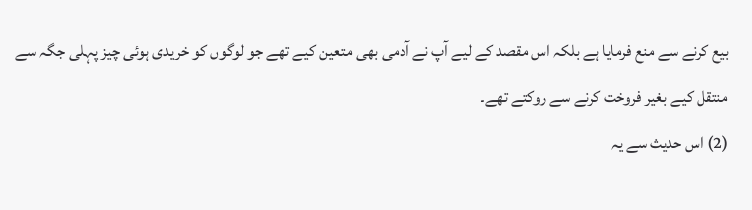بیع کرنے سے منع فرمایا ہے بلکہ اس مقصد کے لیے آپ نے آدمی بھی متعین کیے تھے جو لوگوں کو خریدی ہوئی چیز پہلی جگہ سے منتقل کیے بغیر فروخت کرنے سے روکتے تھے۔
(2) اس حدیث سے یہ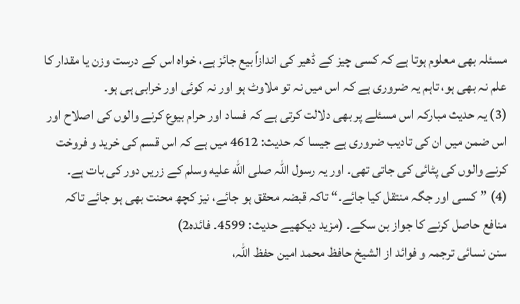مسئلہ بھی معلوم ہوتا ہے کہ کسی چیز کے ڈھیر کی اندازاً بیع جائز ہے، خواہ اس کے درست وزن یا مقدار کا علم نہ بھی ہو، تاہم یہ ضروری ہے کہ اس میں نہ تو ملاوٹ ہو اور نہ کوئی اور خرابی ہی ہو۔
(3) یہ حدیث مبارکہ اس مسئلے پر بھی دلالت کرتی ہے کہ فساد اور حرام بیوع کرنے والوں کی اصلاح اور اس ضمن میں ان کی تادیب ضروری ہے جیسا کہ حدیث: 4612 میں ہے کہ اس قسم کی خرید و فروخت کرنے والوں کی پٹائی کی جاتی تھی۔ اور یہ رسول اللہ صلى الله عليه وسلم کے زریں دور کی بات ہے۔
(4) ”کسی اور جگہ منتقل کیا جائے۔“ تاکہ قبضہ محقق ہو جائے، نیز کچھ محنت بھی ہو جائے تاکہ منافع حاصل کرنے کا جواز بن سکے۔ (مزید دیکھیے حدیث: 4599۔ فائدہ2)
سنن نسائی ترجمہ و فوائد از الشیخ حافظ محمد امین حفظ اللہ،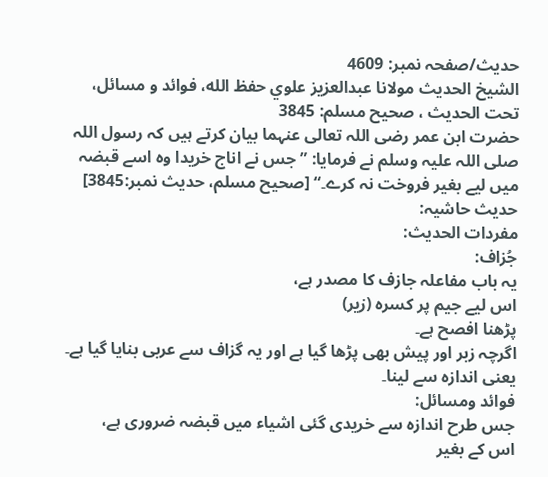حدیث/صفحہ نمبر: 4609
الشيخ الحديث مولانا عبدالعزيز علوي حفظ الله، فوائد و مسائل، تحت الحديث ، صحيح مسلم: 3845
حضرت ابن عمر رضی اللہ تعالی عنہما بیان کرتے ہیں کہ رسول اللہ صلی اللہ علیہ وسلم نے فرمایا: ”جس نے اناج خریدا وہ اسے قبضہ میں لیے بغیر فروخت نہ کرے۔“ [صحيح مسلم، حديث نمبر:3845]
حدیث حاشیہ:
مفردات الحدیث:
جُزاف:
یہ باب مفاعلہ جازف کا مصدر ہے،
اس لیے جیم پر کسرہ (زیر)
پڑھنا افصح ہے۔
اگرچہ زبر اور پیش بھی پڑھا گیا ہے اور یہ گزاف سے عربی بنایا گیا ہے۔
یعنی اندازہ سے لینا۔
فوائد ومسائل:
جس طرح اندازہ سے خریدی گئی اشیاء میں قبضہ ضروری ہے،
اس کے بغیر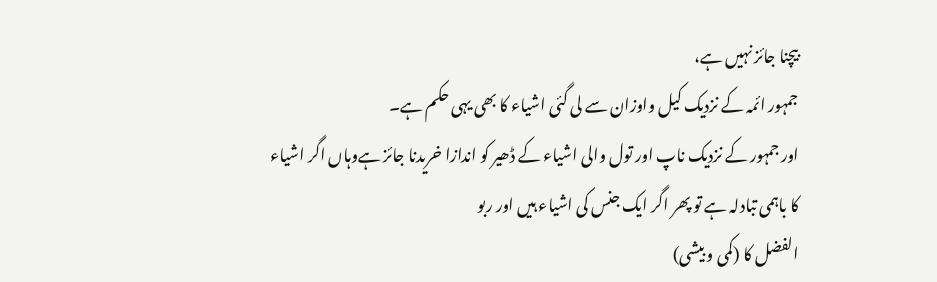بیچنا جائز نہیں ہے،
جمہور ائمہ کے نزدیک کیل واوزان سے لی گئی اشیاء کا بھی یہی حکم ہے۔
اور جمہور کے نزدیک ناپ اور تول والی اشیاء کے ڈھیر کو اندازا خریدنا جائز ہےوہاں اگر اشیاء کا باہمی تبادلہ ہے تو پھر اگر ایک جنس کی اشیاء ہیں اور ربو
الفضل کا (کمی و بیشی)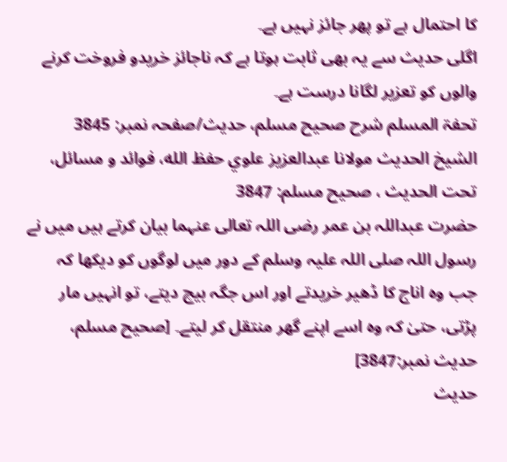کا احتمال ہے تو پھر جائز نہیں ہے۔
اگلی حدیث سے یہ بھی ثابت ہوتا ہے کہ ناجائز خریدو فروخت کرنے والوں کو تعزیر لگانا درست ہے۔
تحفۃ المسلم شرح صحیح مسلم، حدیث/صفحہ نمبر: 3845
الشيخ الحديث مولانا عبدالعزيز علوي حفظ الله، فوائد و مسائل، تحت الحديث ، صحيح مسلم: 3847
حضرت عبداللہ بن عمر رضی اللہ تعالی عنہما بیان کرتے ہیں میں نے رسول اللہ صلی اللہ علیہ وسلم کے دور میں لوگوں کو دیکھا کہ جب وہ اناج کا ڈھیر خریدتے اور اس جگہ بیچ دیتے، تو انہیں مار پڑتی، حتیٰ کہ وہ اسے اپنے گھر منتقل کر لیتے۔ [صحيح مسلم، حديث نمبر:3847]
حدیث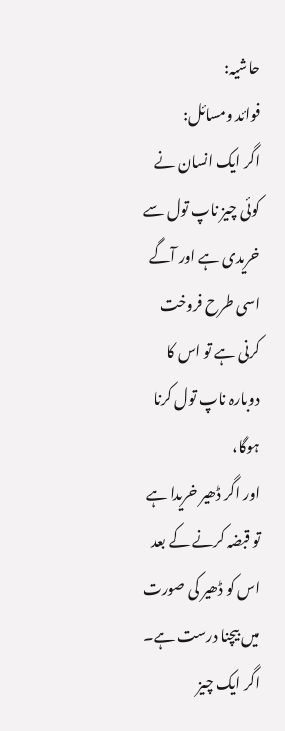حاشیہ:
فوائد ومسائل:
اگر ایک انسان نے کوئی چیز ناپ تول سے خریدی ہے اور آگے اسی طرح فروخت کرنی ہے تو اس کا دوبارہ ناپ تول کرنا ہوگا،
اور اگر ڈھیر خریدا ہے تو قبضہ کرنے کے بعد اس کو ڈھیر کی صورت میں بیچنا درست ہے۔
اگر ایک چیز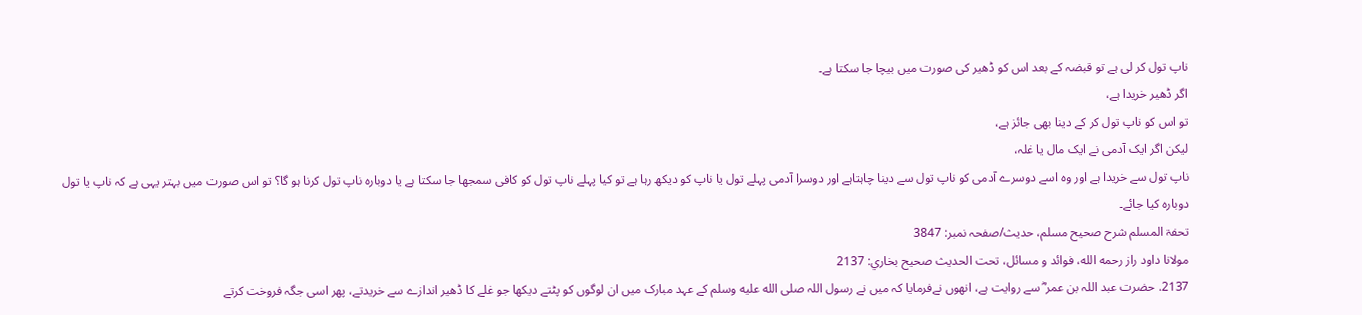ناپ تول کر لی ہے تو قبضہ کے بعد اس کو ڈھیر کی صورت میں بیچا جا سکتا ہے۔
اگر ڈھیر خریدا ہے،
تو اس کو ناپ تول کر کے دینا بھی جائز ہے،
لیکن اگر ایک آدمی نے ایک مال یا غلہ،
ناپ تول سے خریدا ہے اور وہ اسے دوسرے آدمی کو ناپ تول سے دینا چاہتاہے اور دوسرا آدمی پہلے تول یا ناپ کو دیکھ رہا ہے تو کیا پہلے ناپ تول کو کافی سمجھا جا سکتا ہے یا دوبارہ ناپ تول کرنا ہو گا؟ تو اس صورت میں بہتر یہی ہے کہ ناپ یا تول دوبارہ کیا جائے۔
تحفۃ المسلم شرح صحیح مسلم، حدیث/صفحہ نمبر: 3847
مولانا داود راز رحمه الله، فوائد و مسائل، تحت الحديث صحيح بخاري: 2137
2137. حضرت عبد اللہ بن عمر ؓ سے روایت ہے، انھوں نےفرمایا کہ میں نے رسول اللہ صلى الله عليه وسلم کے عہد مبارک میں ان لوگوں کو پٹتے دیکھا جو غلے کا ڈھیر اندازے سے خریدتے، پھر اسی جگہ فروخت کرتے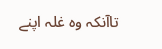تاآنکہ وہ غلہ اپنے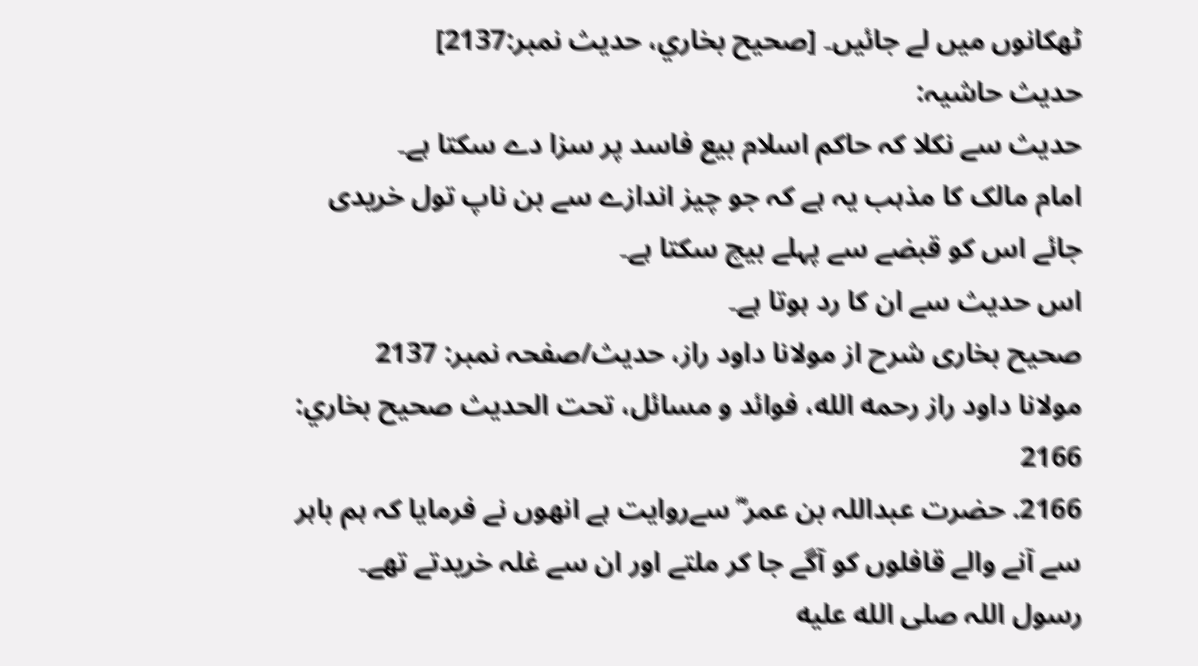ٹھکانوں میں لے جائیں۔ [صحيح بخاري، حديث نمبر:2137]
حدیث حاشیہ:
حدیث سے نکلا کہ حاکم اسلام بیع فاسد پر سزا دے سکتا ہے۔
امام مالک کا مذہب یہ ہے کہ جو چیز اندازے سے بن ناپ تول خریدی جائے اس کو قبضے سے پہلے بیچ سکتا ہے۔
اس حدیث سے ان کا رد ہوتا ہے۔
صحیح بخاری شرح از مولانا داود راز، حدیث/صفحہ نمبر: 2137
مولانا داود راز رحمه الله، فوائد و مسائل، تحت الحديث صحيح بخاري: 2166
2166. حضرت عبداللہ بن عمر ؓ سےروایت ہے انھوں نے فرمایا کہ ہم باہر سے آنے والے قافلوں کو آگے جا کر ملتے اور ان سے غلہ خریدتے تھے۔ رسول اللہ صلى الله عليه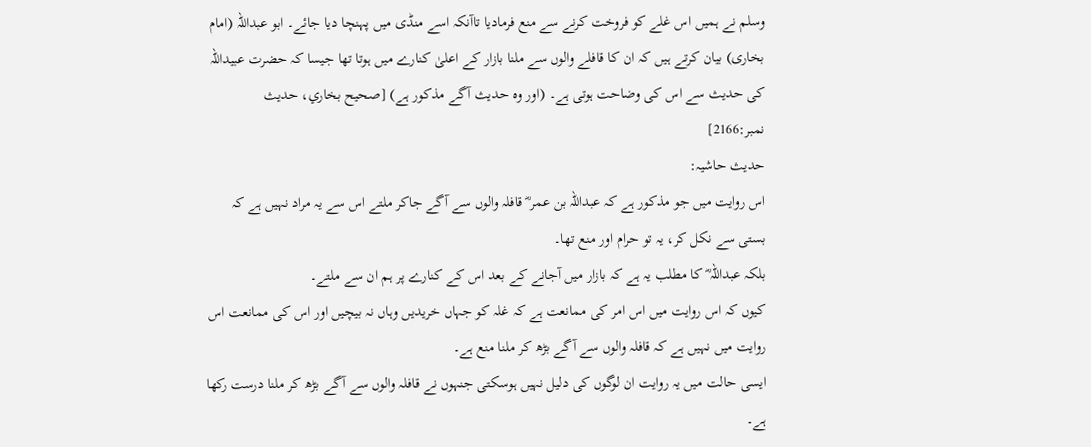وسلم نے ہمیں اس غلے کو فروخت کرنے سے منع فرمادیا تاآنکہ اسے منڈی میں پہنچا دیا جائے۔ ابو عبداللہ (امام بخاری) بیان کرتے ہیں کہ ان کا قافلے والوں سے ملنا بازار کے اعلیٰ کنارے میں ہوتا تھا جیسا کہ حضرت عبیداللہ کی حدیث سے اس کی وضاحت ہوتی ہے۔ (اور وہ حدیث آگے مذکور ہے) [صحيح بخاري، حديث نمبر:2166]
حدیث حاشیہ:
اس روایت میں جو مذکور ہے کہ عبداللہ بن عمر ؓ قافلہ والوں سے آگے جاکر ملتے اس سے یہ مراد نہیں ہے کہ بستی سے نکل کر، یہ تو حرام اور منع تھا۔
بلکہ عبداللہ ؓ کا مطلب یہ ہے کہ بازار میں آجانے کے بعد اس کے کنارے پر ہم ان سے ملتے۔
کیوں کہ اس روایت میں اس امر کی ممانعت ہے کہ غلہ کو جہاں خریدیں وہاں نہ بیچیں اور اس کی ممانعت اس روایت میں نہیں ہے کہ قافلہ والوں سے آگے بڑھ کر ملنا منع ہے۔
ایسی حالت میں یہ روایت ان لوگوں کی دلیل نہیں ہوسکتی جنہوں نے قافلہ والوں سے آگے بڑھ کر ملنا درست رکھا ہے۔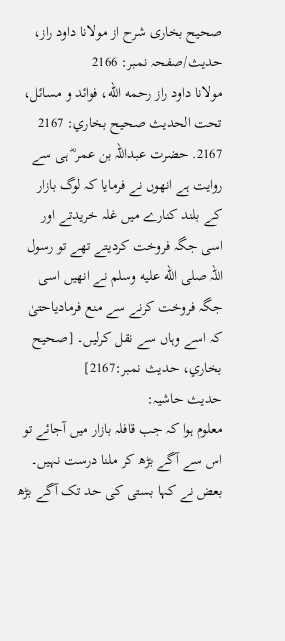صحیح بخاری شرح از مولانا داود راز، حدیث/صفحہ نمبر: 2166
مولانا داود راز رحمه الله، فوائد و مسائل، تحت الحديث صحيح بخاري: 2167
2167. حضرت عبداللہ بن عمر ؓ ہی سے روایت ہے انھوں نے فرمایا کہ لوگ بازار کے بلند کنارے میں غلہ خریدتے اور اسی جگہ فروخت کردیتے تھے تو رسول اللہ صلى الله عليه وسلم نے انھیں اسی جگہ فروخت کرنے سے منع فرمادیاحتیٰ کہ اسے وہاں سے نقل کرلیں۔ [صحيح بخاري، حديث نمبر:2167]
حدیث حاشیہ:
معلوم ہوا کہ جب قافلہ بازار میں آجائے تو اس سے آگے بڑھ کر ملنا درست نہیں۔
بعض نے کہا بستی کی حد تک آگے بڑھ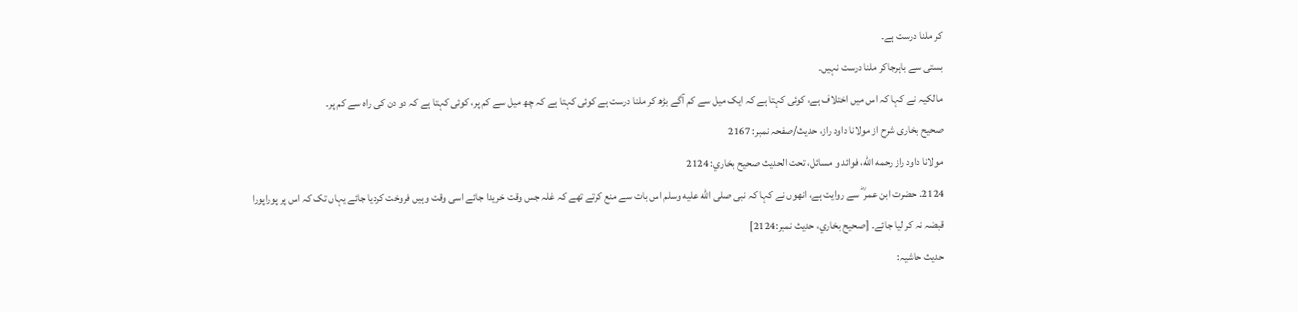کر ملنا درست ہے۔
بستی سے باہرجاکر ملنا درست نہیں۔
مالکیہ نے کہا کہ اس میں اختلاف ہے، کوئی کہتا ہے کہ ایک میل سے کم آگے بڑھ کر ملنا درست ہے کوئی کہتا ہے کہ چھ میل سے کم پر، کوئی کہتا ہے کہ دو دن کی راہ سے کم پر۔
صحیح بخاری شرح از مولانا داود راز، حدیث/صفحہ نمبر: 2167
مولانا داود راز رحمه الله، فوائد و مسائل، تحت الحديث صحيح بخاري: 2124
2124. حضرت ابن عمر ؓ سے روایت ہے، انھوں نے کہا کہ نبی صلى الله عليه وسلم اس بات سے منع کرتے تھے کہ غلہ جس وقت خریدا جائے اسی وقت وہیں فروخت کردیا جائے یہاں تک کہ اس پر پوراپورا قبضہ نہ کر لیا جائے۔ [صحيح بخاري، حديث نمبر:2124]
حدیث حاشیہ: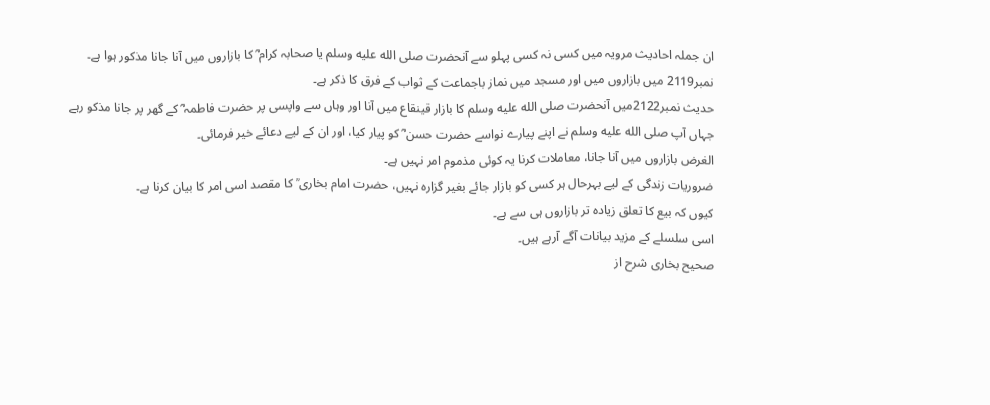ان جملہ احادیث مرویہ میں کسی نہ کسی پہلو سے آنحضرت صلى الله عليه وسلم یا صحابہ کرام ؓ کا بازاروں میں آنا جانا مذکور ہوا ہے۔
نمبر2119 میں بازاروں میں اور مسجد میں نماز باجماعت کے ثواب کے فرق کا ذکر ہے۔
حدیث نمبر2122میں آنحضرت صلى الله عليه وسلم کا بازار قینقاع میں آنا اور وہاں سے واپسی پر حضرت فاطمہ ؓ کے گھر پر جانا مذکو رہے جہاں آپ صلى الله عليه وسلم نے اپنے پیارے نواسے حضرت حسن ؓ کو پیار کیا، اور ان کے لیے دعائے خیر فرمائی۔
الغرض بازاروں میں آنا جانا، معاملات کرنا یہ کوئی مذموم امر نہیں ہے۔
ضروریات زندگی کے لیے بہرحال ہر کسی کو بازار جائے بغیر گزارہ نہیں، حضرت امام بخاری ؒ کا مقصد اسی امر کا بیان کرنا ہے۔
کیوں کہ بیع کا تعلق زیادہ تر بازاروں ہی سے ہے۔
اسی سلسلے کے مزید بیانات آگے آرہے ہیں۔
صحیح بخاری شرح از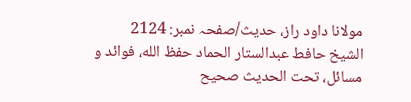مولانا داود راز، حدیث/صفحہ نمبر: 2124
الشيخ حافط عبدالستار الحماد حفظ الله، فوائد و مسائل، تحت الحديث صحيح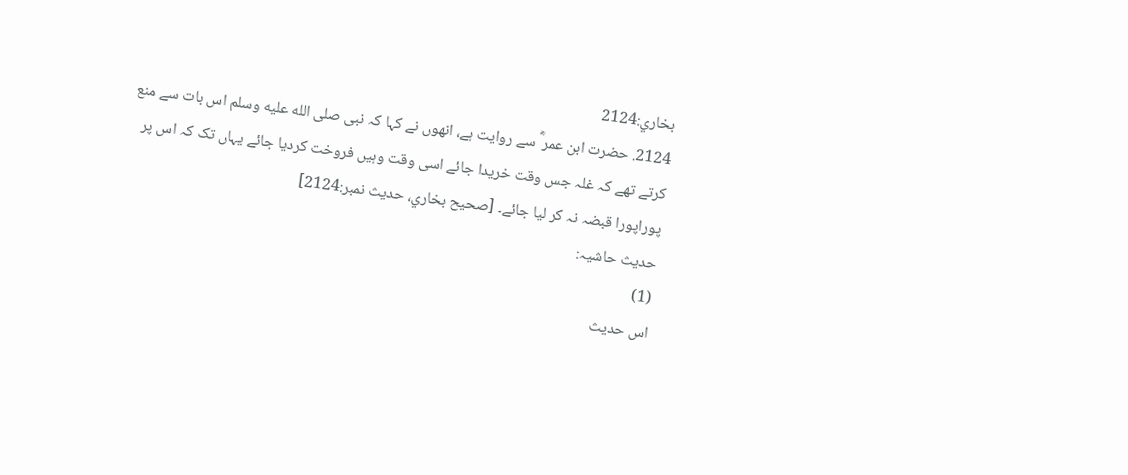بخاري:2124
2124. حضرت ابن عمر ؓ سے روایت ہے، انھوں نے کہا کہ نبی صلى الله عليه وسلم اس بات سے منع کرتے تھے کہ غلہ جس وقت خریدا جائے اسی وقت وہیں فروخت کردیا جائے یہاں تک کہ اس پر پوراپورا قبضہ نہ کر لیا جائے۔ [صحيح بخاري، حديث نمبر:2124]
حدیث حاشیہ:
(1)
اس حدیث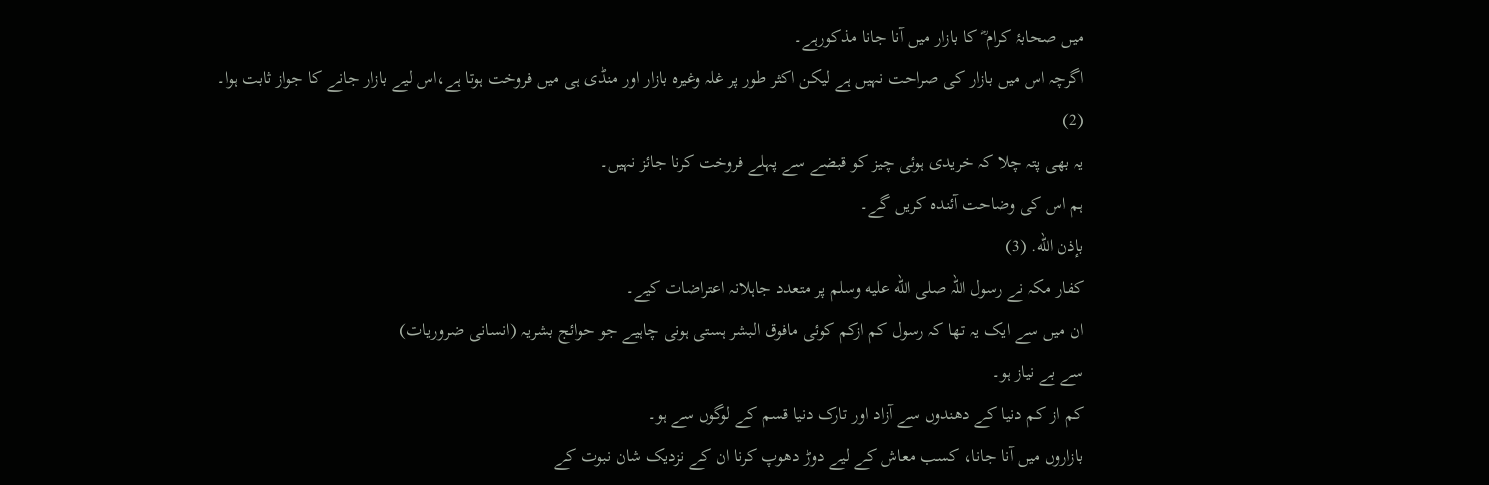میں صحابۂ کرام ؓ کا بازار میں آنا جانا مذکورہے۔
اگرچہ اس میں بازار کی صراحت نہیں ہے لیکن اکثر طور پر غلہ وغیرہ بازار اور منڈی ہی میں فروخت ہوتا ہے،اس لیے بازار جانے کا جواز ثابت ہوا۔
(2)
یہ بھی پتہ چلا کہ خریدی ہوئی چیز کو قبضے سے پہلے فروخت کرنا جائز نہیں۔
ہم اس کی وضاحت آئندہ کریں گے۔
بإذن الله. (3)
کفار مکہ نے رسول اللہ صلى الله عليه وسلم پر متعدد جاہلانہ اعتراضات کیے۔
ان میں سے ایک یہ تھا کہ رسول کم ازکم کوئی مافوق البشر ہستی ہونی چاہیے جو حوائج بشریہ (انسانی ضروریات)
سے بے نیاز ہو۔
کم از کم دنیا کے دھندوں سے آزاد اور تارک دنیا قسم کے لوگوں سے ہو۔
بازاروں میں آنا جانا، کسب معاش کے لیے دوڑ دھوپ کرنا ان کے نزدیک شان نبوت کے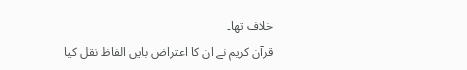خلاف تھا۔
قرآن کریم نے ان کا اعتراض بایں الفاظ نقل کیا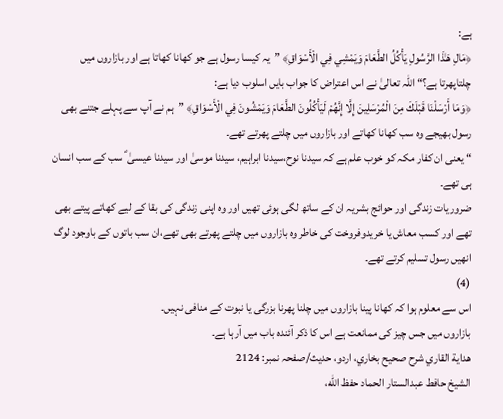ہے:
﴿مَالِ هَـٰذَا الرَّسُولِ يَأْكُلُ الطَّعَامَ وَيَمْشِي فِي الْأَسْوَاقِ﴾ ”یہ کیسا رسول ہے جو کھانا کھاتا ہے اور بازاروں میں چلتاپھرتا ہے؟“ اللہ تعالیٰ نے اس اعتراض کا جواب بایں اسلوب دیا ہے:
﴿وَمَا أَرْسَلْنَا قَبْلَكَ مِنَ الْمُرْسَلِينَ إِلَّا إِنَّهُمْ لَيَأْكُلُونَ الطَّعَامَ وَيَمْشُونَ فِي الْأَسْوَاقِ﴾ ”ہم نے آپ سے پہلے جتنے بھی رسول بھیجے وہ سب کھانا کھاتے اور بازاروں میں چلتے پھرتے تھے۔
“ یعنی ان کفار مکہ کو خوب علم ہے کہ سیدنا نوح،سیدنا ابراہیم، سیدنا موسیٰ اور سیدنا عیسیٰ ؑ سب کے سب انسان ہی تھے۔
ضروریات زندگی اور حوائج بشریہ ان کے ساتھ لگی ہوئی تھیں اور وہ اپنی زندگی کی بقا کے لیے کھاتے پیتے بھی تھے اور کسب معاش یا خریدوفروخت کی خاطر وہ بازاروں میں چلتے پھرتے بھی تھے،ان سب باتوں کے باوجود لوگ انھیں رسول تسلیم کرتے تھے۔
(4)
اس سے معلوم ہوا کہ کھانا پینا بازاروں میں چلنا پھرنا بزرگی یا نبوت کے منافی نہیں۔
بازاروں میں جس چیز کی ممانعت ہے اس کا ذکر آئندہ باب میں آرہا ہے۔
هداية القاري شرح صحيح بخاري، اردو، حدیث/صفحہ نمبر: 2124
الشيخ حافط عبدالستار الحماد حفظ الله،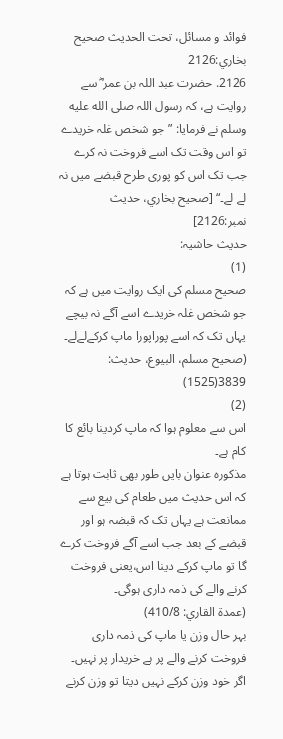فوائد و مسائل، تحت الحديث صحيح بخاري:2126
2126. حضرت عبد اللہ بن عمر ؓ سے روایت ہے، کہ رسول اللہ صلى الله عليه وسلم نے فرمایا: ”جو شخص غلہ خریدے تو اس وقت تک اسے فروخت نہ کرے جب تک اس کو پوری طرح قبضے میں نہ لے لے۔“ [صحيح بخاري، حديث نمبر:2126]
حدیث حاشیہ:
(1)
صحیح مسلم کی ایک روایت میں ہے کہ جو شخص غلہ خریدے اسے آگے نہ بیچے یہاں تک کہ اسے پوراپورا ماپ کرکےلےلے۔
(صحیح مسلم، البیوع، حدیث: 3839(1525)
(2)
اس سے معلوم ہوا کہ ماپ کردینا بائع کا کام ہے۔
مذکورہ عنوان بایں طور بھی ثابت ہوتا ہے کہ اس حدیث میں طعام کی بیع سے ممانعت ہے یہاں تک کہ قبضہ ہو اور قبضے کے بعد جب اسے آگے فروخت کرے گا تو ماپ کرکے دینا اس،یعنی فروخت کرنے والے کی ذمہ داری ہوگی۔
(عمدة القاري: 410/8)
بہر حال وزن یا ماپ کی ذمہ داری فروخت کرنے والے پر ہے خریدار پر نہیں۔
اگر خود وزن کرکے نہیں دیتا تو وزن کرنے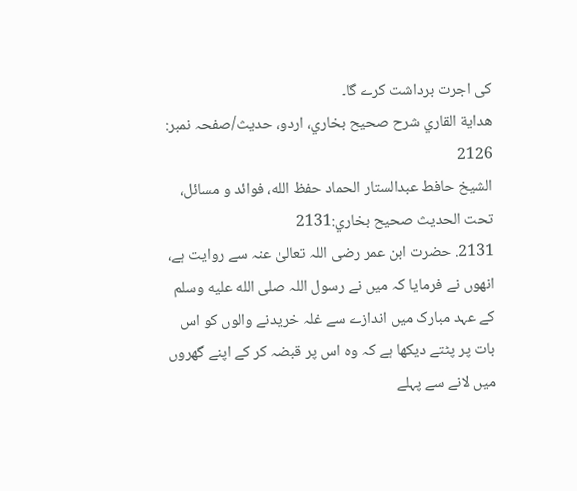کی اجرت برداشت کرے گا۔
هداية القاري شرح صحيح بخاري، اردو، حدیث/صفحہ نمبر: 2126
الشيخ حافط عبدالستار الحماد حفظ الله، فوائد و مسائل، تحت الحديث صحيح بخاري:2131
2131. حضرت ابن عمر رضی اللہ تعالیٰ عنہ سے روایت ہے، انھوں نے فرمایا کہ میں نے رسول اللہ صلى الله عليه وسلم کے عہد مبارک میں اندازے سے غلہ خریدنے والوں کو اس بات پر پٹتے دیکھا ہے کہ وہ اس پر قبضہ کر کے اپنے گھروں میں لانے سے پہلے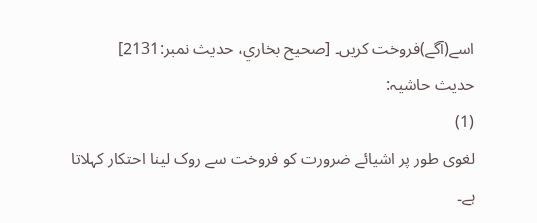اسے(آگے)فروخت کریں۔ [صحيح بخاري، حديث نمبر:2131]
حدیث حاشیہ:
(1)
لغوی طور پر اشیائے ضرورت کو فروخت سے روک لینا احتکار کہلاتا ہے۔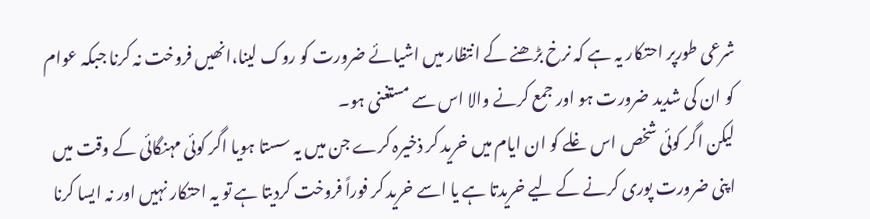شرعی طورپر احتکار یہ ہے کہ نرخ بڑھنے کے انتظار میں اشیائے ضرورت کو روک لینا،انھیں فروخت نہ کرنا جبکہ عوام کو ان کی شدید ضرورت ہو اور جمع کرنے والا اس سے مستغنی ہو۔
لیکن اگر کوئی شخص اس غلے کو ان ایام میں خرید کر ذخیرہ کرے جن میں یہ سستا ہویا اگر کوئی مہنگائی کے وقت میں اپنی ضرورت پوری کرنے کے لیے خریدتا ہے یا اسے خرید کر فوراً فروخت کردیتا ہے تو یہ احتکار نہیں اور نہ ایسا کرنا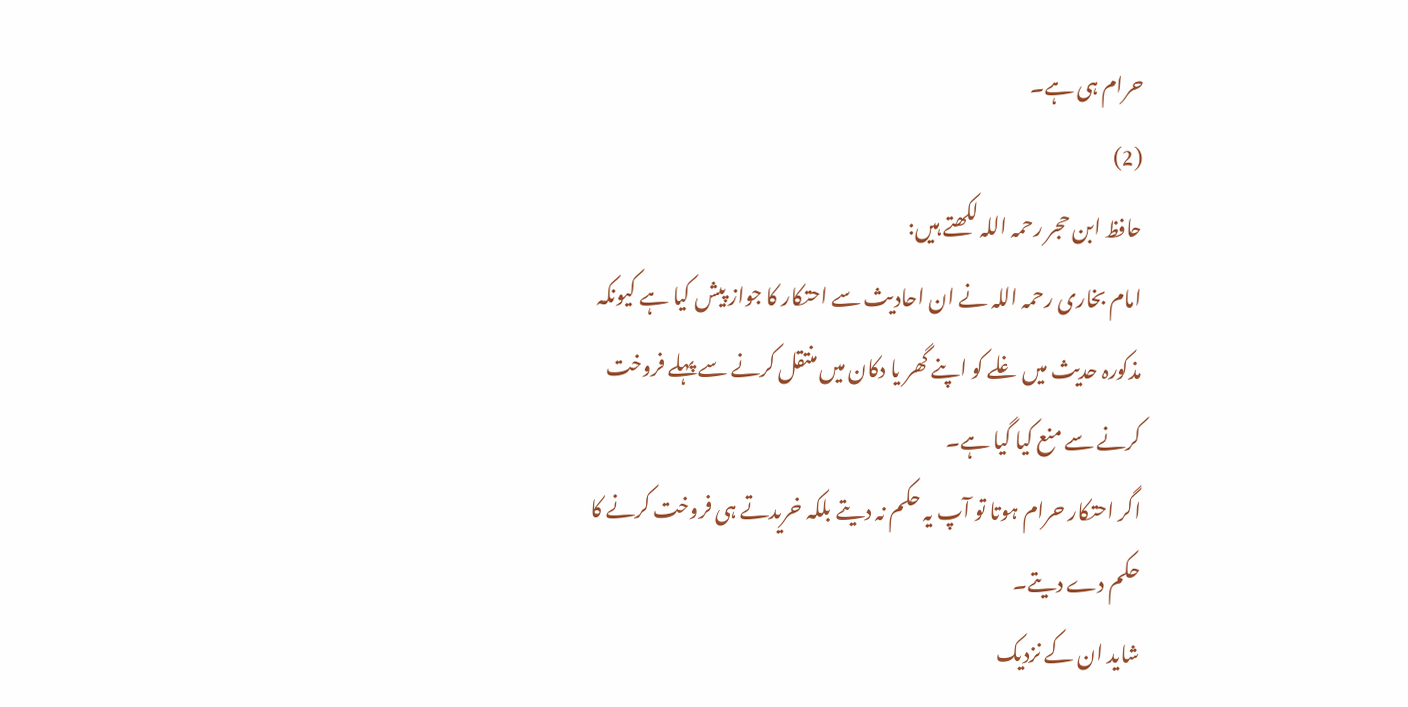حرام ہی ہے۔
(2)
حافظ ابن حجر رحمہ اللہ لکھتے ہیں:
امام بخاری رحمہ اللہ نے ان احادیث سے احتکار کا جواز پیش کیا ہے کیونکہ مذکورہ حدیث میں غلے کو اپنے گھر یا دکان میں منتقل کرنے سے پہلے فروخت کرنے سے منع کیا گیا ہے۔
اگر احتکار حرام ہوتا تو آپ یہ حکم نہ دیتے بلکہ خریدتے ہی فروخت کرنے کا حکم دے دیتے۔
شاید ان کے نزدیک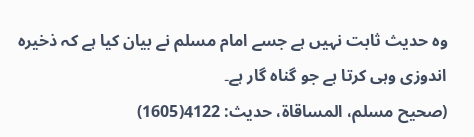وہ حدیث ثابت نہیں ہے جسے امام مسلم نے بیان کیا ہے کہ ذخیرہ اندوزی وہی کرتا ہے جو گناہ گار ہے۔
(صحیح مسلم، المساقاة، حدیث: 4122(1605)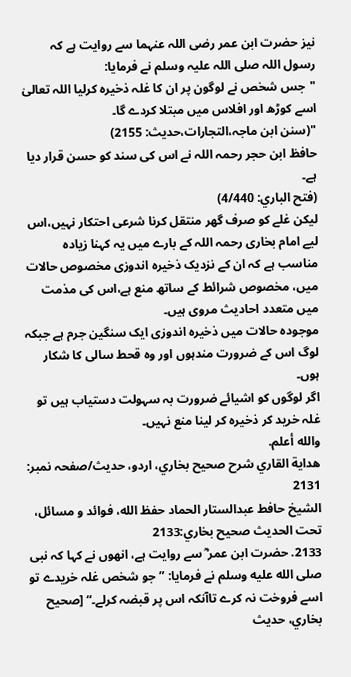نیز حضرت ابن عمر رضی اللہ عنہما سے روایت ہے کہ رسول اللہ صلی اللہ علیہ وسلم نے فرمایا:
"جس شخص نے لوگون پر ان کا غلہ ذخیرہ کرلیا اللہ تعالیٰ اسے کوڑھ اور افلاس میں مبتلا کردے گا۔
"(سنن ابن ماجہ،التجارات،حدیث: 2155)
حافظ ابن حجر رحمہ اللہ نے اس کی سند کو حسن قرار دیا ہے۔
(فتح الباري: 4/440)
لیکن غلے کو صرف گھر منتقل کرنا شرعی احتکار نہیں،اس لیے امام بخاری رحمہ اللہ کے بارے میں یہ کہنا زیادہ مناسب ہے کہ ان کے نزدیک ذخیرہ اندوزی مخصوص حالات میں، مخصوص شرائط کے ساتھ منع ہے،اس کی مذمت میں متعدد احادیث مروی ہیں۔
موجودہ حالات میں ذخیرہ اندوزی ایک سنگین جرم ہے جبکہ لوگ اس کے ضرورت مندہوں اور وہ قحط سالی کا شکار ہوں۔
اگر لوگوں کو اشیائے ضرورت بہ سہولت دستیاب ہیں تو غلہ خرید کر ذخیرہ کر لینا منع نہیں۔
والله أعلم.
هداية القاري شرح صحيح بخاري، اردو، حدیث/صفحہ نمبر: 2131
الشيخ حافط عبدالستار الحماد حفظ الله، فوائد و مسائل، تحت الحديث صحيح بخاري:2133
2133. حضرت ابن عمر ؓ سے روایت ہے، انھوں نے کہا کہ نبی صلى الله عليه وسلم نے فرمایا: ”جو شخص غلہ خریدے تو اسے فروخت نہ کرے تاآنکہ اس پر قبضہ کرلے۔“ [صحيح بخاري، حديث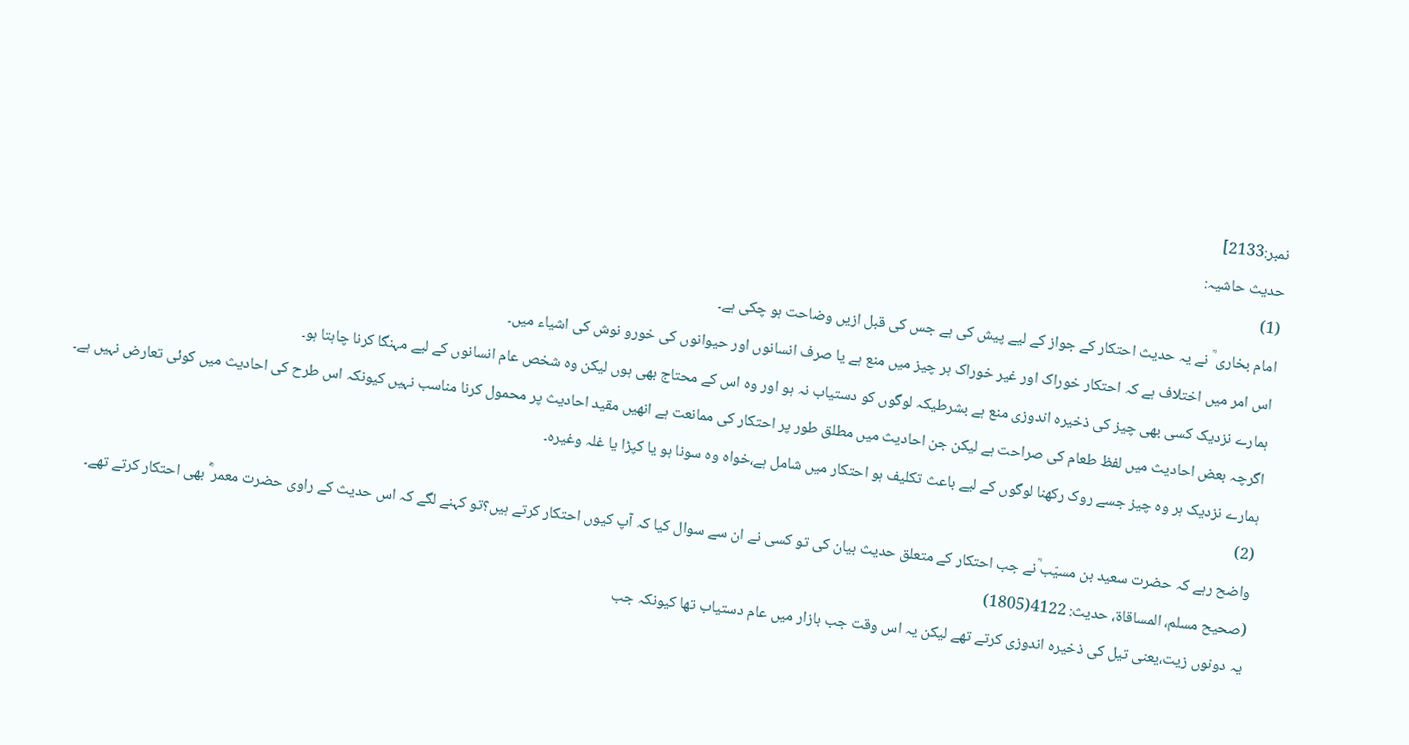نمبر:2133]
حدیث حاشیہ:
(1)
امام بخاری ؒ نے یہ حدیث احتکار کے جواز کے لیے پیش کی ہے جس کی قبل ازیں وضاحت ہو چکی ہے۔
اس امر میں اختلاف ہے کہ احتکار خوراک اور غیر خوراک ہر چیز میں منع ہے یا صرف انسانوں اور حیوانوں کی خورو نوش کی اشیاء میں۔
ہمارے نزدیک کسی بھی چیز کی ذخیرہ اندوزی منع ہے بشرطیکہ لوگوں کو دستیاب نہ ہو اور وہ اس کے محتاج بھی ہوں لیکن وہ شخص عام انسانوں کے لیے مہنگا کرنا چاہتا ہو۔
اگرچہ بعض احادیث میں لفظ طعام کی صراحت ہے لیکن جن احادیث میں مطلق طور پر احتکار کی ممانعت ہے انھیں مقید احادیث پر محمول کرنا مناسب نہیں کیونکہ اس طرح کی احادیث میں کوئی تعارض نہیں ہے۔
ہمارے نزدیک ہر وہ چیز جسے روک رکھنا لوگوں کے لیے باعث تکلیف ہو احتکار میں شامل ہے،خواہ وہ سونا ہو یا کپڑا یا غلہ وغیرہ۔
(2)
واضح رہے کہ حضرت سعید بن مسیّب ؒنے جب احتکار کے متعلق حدیث بیان کی تو کسی نے ان سے سوال کیا کہ آپ کیوں احتکار کرتے ہیں؟تو کہنے لگے کہ اس حدیث کے راوی حضرت معمر ؓ بھی احتکار کرتے تھے۔
(صحیح مسلم، المساقاة، حدیث: 4122(1805)
یہ دونوں زیت،یعنی تیل کی ذخیرہ اندوزی کرتے تھے لیکن یہ اس وقت جب بازار میں عام دستیاب تھا کیونکہ جب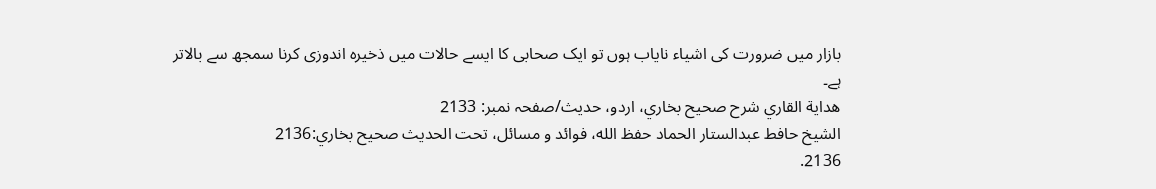بازار میں ضرورت کی اشیاء نایاب ہوں تو ایک صحابی کا ایسے حالات میں ذخیرہ اندوزی کرنا سمجھ سے بالاتر ہے۔
هداية القاري شرح صحيح بخاري، اردو، حدیث/صفحہ نمبر: 2133
الشيخ حافط عبدالستار الحماد حفظ الله، فوائد و مسائل، تحت الحديث صحيح بخاري:2136
2136.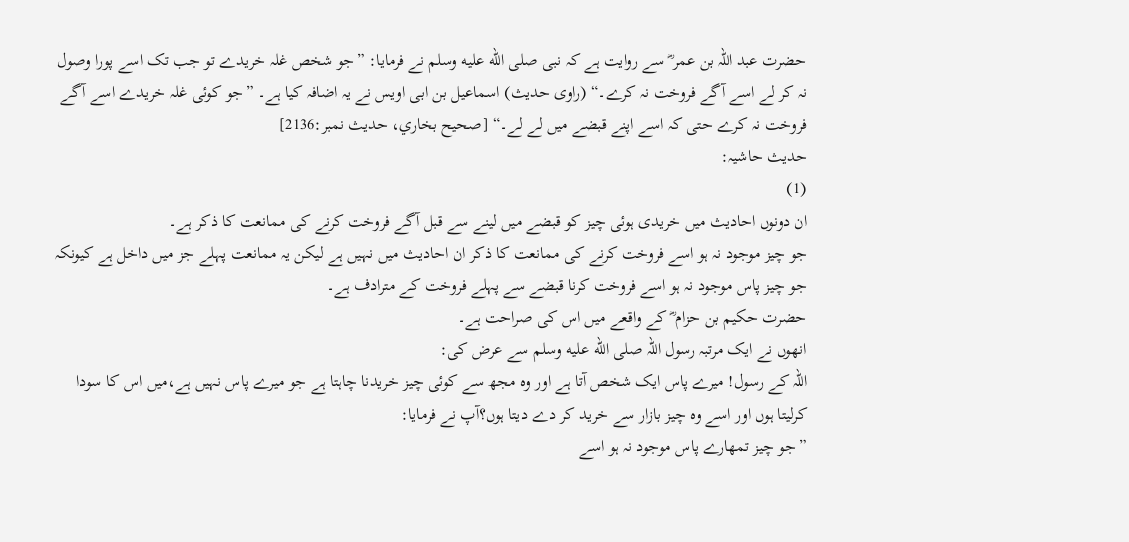حضرت عبد اللہ بن عمر ؓ سے روایت ہے کہ نبی صلى الله عليه وسلم نے فرمایا: ”جو شخص غلہ خریدے تو جب تک اسے پورا وصول نہ کر لے اسے آگے فروخت نہ کرے۔“ (راوی حدیث) اسماعیل بن ابی اویس نے یہ اضافہ کیا ہے۔ ”جو کوئی غلہ خریدے اسے آگے فروخت نہ کرے حتی کہ اسے اپنے قبضے میں لے لے۔“ [صحيح بخاري، حديث نمبر:2136]
حدیث حاشیہ:
(1)
ان دونوں احادیث میں خریدی ہوئی چیز کو قبضے میں لینے سے قبل آگے فروخت کرنے کی ممانعت کا ذکر ہے۔
جو چیز موجود نہ ہو اسے فروخت کرنے کی ممانعت کا ذکر ان احادیث میں نہیں ہے لیکن یہ ممانعت پہلے جز میں داخل ہے کیونکہ جو چیز پاس موجود نہ ہو اسے فروخت کرنا قبضے سے پہلے فروخت کے مترادف ہے۔
حضرت حکیم بن حزام ؓ کے واقعے میں اس کی صراحت ہے۔
انھوں نے ایک مرتبہ رسول اللہ صلى الله عليه وسلم سے عرض کی:
اللہ کے رسول! میرے پاس ایک شخص آتا ہے اور وہ مجھ سے کوئی چیز خریدنا چاہتا ہے جو میرے پاس نہیں ہے،میں اس کا سودا کرلیتا ہوں اور اسے وہ چیز بازار سے خرید کر دے دیتا ہوں؟آپ نے فرمایا:
”جو چیز تمھارے پاس موجود نہ ہو اسے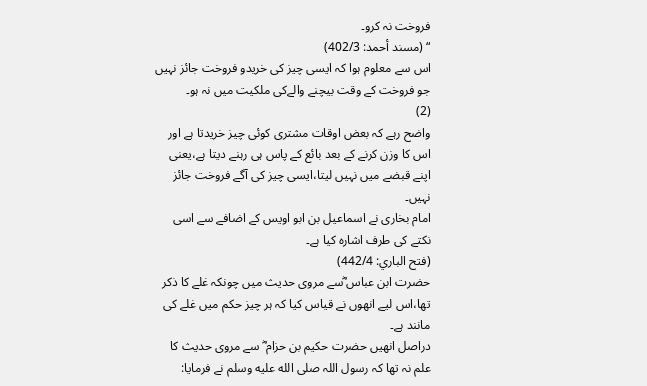فروخت نہ کرو۔
“ (مسند أحمد: 402/3)
اس سے معلوم ہوا کہ ایسی چیز کی خریدو فروخت جائز نہیں جو فروخت کے وقت بیچنے والےکی ملکیت میں نہ ہو۔
(2)
واضح رہے کہ بعض اوقات مشتری کوئی چیز خریدتا ہے اور اس کا وزن کرنے کے بعد بائع کے پاس ہی رہنے دیتا ہے،یعنی اپنے قبضے میں نہیں لیتا،ایسی چیز کی آگے فروخت جائز نہیں۔
امام بخاری نے اسماعیل بن ابو اویس کے اضافے سے اسی نکتے کی طرف اشارہ کیا ہے۔
(فتح الباري: 442/4)
حضرت ابن عباس ؓسے مروی حدیث میں چونکہ غلے کا ذکر تھا،اس لیے انھوں نے قیاس کیا کہ ہر چیز حکم میں غلے کی مانند ہے۔
دراصل انھیں حضرت حکیم بن حزام ؓ سے مروی حدیث کا علم نہ تھا کہ رسول اللہ صلى الله عليه وسلم نے فرمایا: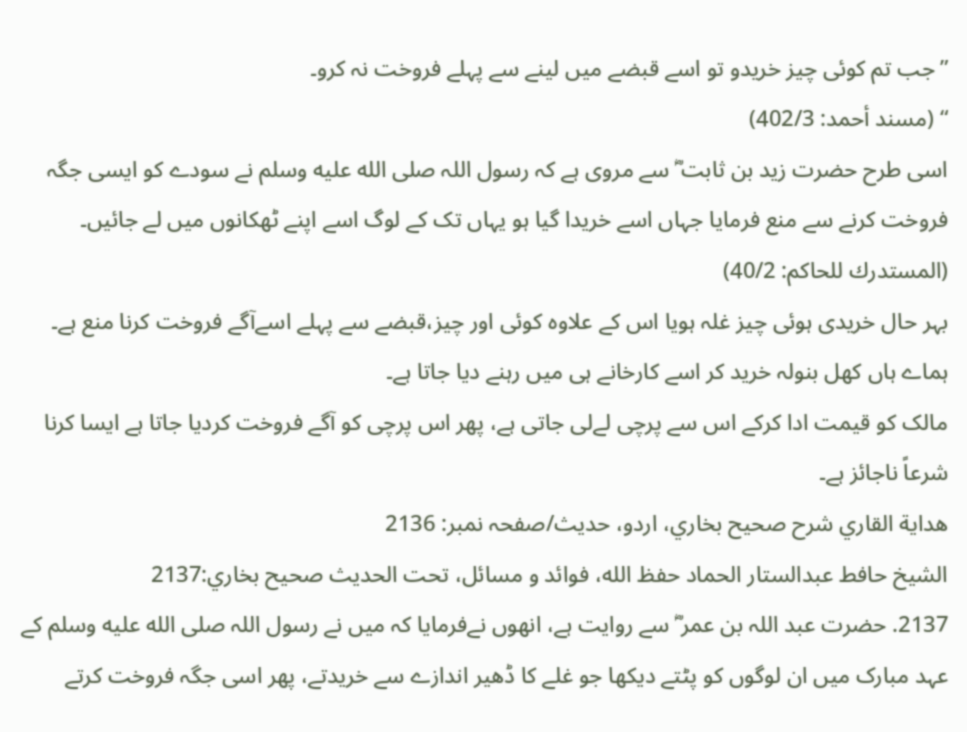”جب تم کوئی چیز خریدو تو اسے قبضے میں لینے سے پہلے فروخت نہ کرو۔
“ (مسند أحمد: 402/3)
اسی طرح حضرت زید بن ثابت ؓ سے مروی ہے کہ رسول اللہ صلى الله عليه وسلم نے سودے کو ایسی جگہ فروخت کرنے سے منع فرمایا جہاں اسے خریدا گیا ہو یہاں تک کے لوگ اسے اپنے ٹھکانوں میں لے جائیں۔
(المستدرك للحاکم: 40/2)
بہر حال خریدی ہوئی چیز غلہ ہویا اس کے علاوہ کوئی اور چیز،قبضے سے پہلے اسےآگے فروخت کرنا منع ہے۔
ہماے ہاں کھل بنولہ خرید کر اسے کارخانے ہی میں رہنے دیا جاتا ہے۔
مالک کو قیمت ادا کرکے اس سے پرچی لےلی جاتی ہے، پھر اس پرچی کو آگے فروخت کردیا جاتا ہے ایسا کرنا شرعاً ناجائز ہے۔
هداية القاري شرح صحيح بخاري، اردو، حدیث/صفحہ نمبر: 2136
الشيخ حافط عبدالستار الحماد حفظ الله، فوائد و مسائل، تحت الحديث صحيح بخاري:2137
2137. حضرت عبد اللہ بن عمر ؓ سے روایت ہے، انھوں نےفرمایا کہ میں نے رسول اللہ صلى الله عليه وسلم کے عہد مبارک میں ان لوگوں کو پٹتے دیکھا جو غلے کا ڈھیر اندازے سے خریدتے، پھر اسی جگہ فروخت کرتے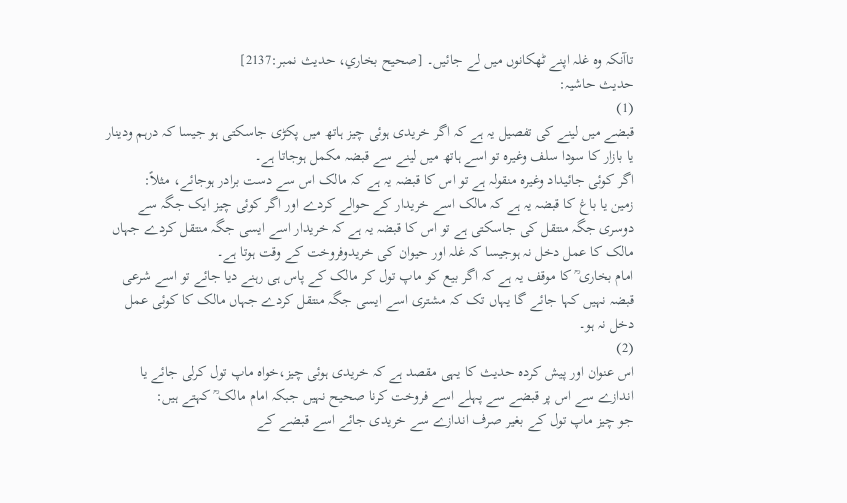تاآنکہ وہ غلہ اپنے ٹھکانوں میں لے جائیں۔ [صحيح بخاري، حديث نمبر:2137]
حدیث حاشیہ:
(1)
قبضے میں لینے کی تفصیل یہ ہے کہ اگر خریدى ہوئی چیز ہاتھ میں پکڑی جاسکتی ہو جیسا کہ درہم ودینار یا بازار کا سودا سلف وغیرہ تو اسے ہاتھ میں لینے سے قبضہ مکمل ہوجاتا ہے۔
اگر کوئی جائیداد وغیرہ منقولہ ہے تو اس کا قبضہ یہ ہے کہ مالک اس سے دست برادر ہوجائے، مثلاً:
زمین یا باغ کا قبضہ یہ ہے کہ مالک اسے خریدار کے حوالے کردے اور اگر کوئی چیز ایک جگہ سے دوسری جگہ منتقل کی جاسکتی ہے تو اس کا قبضہ یہ ہے کہ خریدار اسے ایسی جگہ منتقل کردے جہاں مالک کا عمل دخل نہ ہوجیسا کہ غلہ اور حیوان کی خریدوفروخت کے وقت ہوتا ہے۔
امام بخاری ؒ کا موقف یہ ہے کہ اگر بیع کو ماپ تول کر مالک کے پاس ہی رہنے دیا جائے تو اسے شرعی قبضہ نہیں کہا جائے گا یہاں تک کہ مشتری اسے ایسی جگہ منتقل کردے جہاں مالک کا کوئی عمل دخل نہ ہو۔
(2)
اس عنوان اور پیش کردہ حدیث کا یہی مقصد ہے کہ خریدی ہوئی چیز،خواہ ماپ تول کرلی جائے یا اندازے سے اس پر قبضے سے پہلے اسے فروخت کرنا صحیح نہیں جبکہ امام مالک ؒ کہتے ہیں:
جو چیز ماپ تول کے بغیر صرف اندازے سے خریدی جائے اسے قبضے کے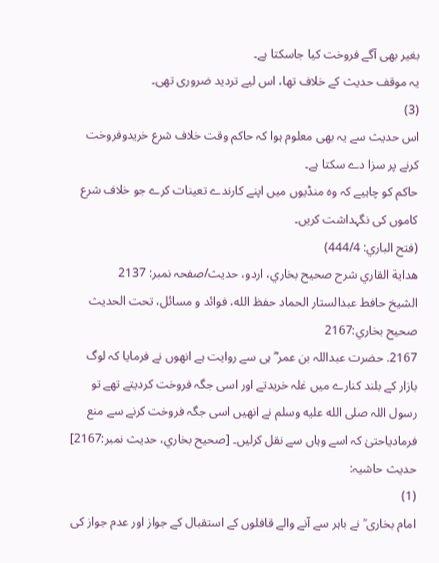بغیر بھی آگے فروخت کیا جاسکتا ہے۔
یہ موقف حدیث کے خلاف تھا، اس لیے تردید ضروری تھی۔
(3)
اس حدیث سے یہ بھی معلوم ہوا کہ حاکم وقت خلاف شرع خریدوفروخت کرنے پر سزا دے سکتا ہے۔
حاکم کو چاہیے کہ وہ منڈیوں میں اپنے کارندے تعینات کرے جو خلاف شرع کاموں کی نگہداشت کریں۔
(فتح الباري: 444/4)
هداية القاري شرح صحيح بخاري، اردو، حدیث/صفحہ نمبر: 2137
الشيخ حافط عبدالستار الحماد حفظ الله، فوائد و مسائل، تحت الحديث صحيح بخاري:2167
2167. حضرت عبداللہ بن عمر ؓ ہی سے روایت ہے انھوں نے فرمایا کہ لوگ بازار کے بلند کنارے میں غلہ خریدتے اور اسی جگہ فروخت کردیتے تھے تو رسول اللہ صلى الله عليه وسلم نے انھیں اسی جگہ فروخت کرنے سے منع فرمادیاحتیٰ کہ اسے وہاں سے نقل کرلیں۔ [صحيح بخاري، حديث نمبر:2167]
حدیث حاشیہ:
(1)
امام بخاری ؒ نے باہر سے آنے والے قافلوں کے استقبال کے جواز اور عدم جواز کی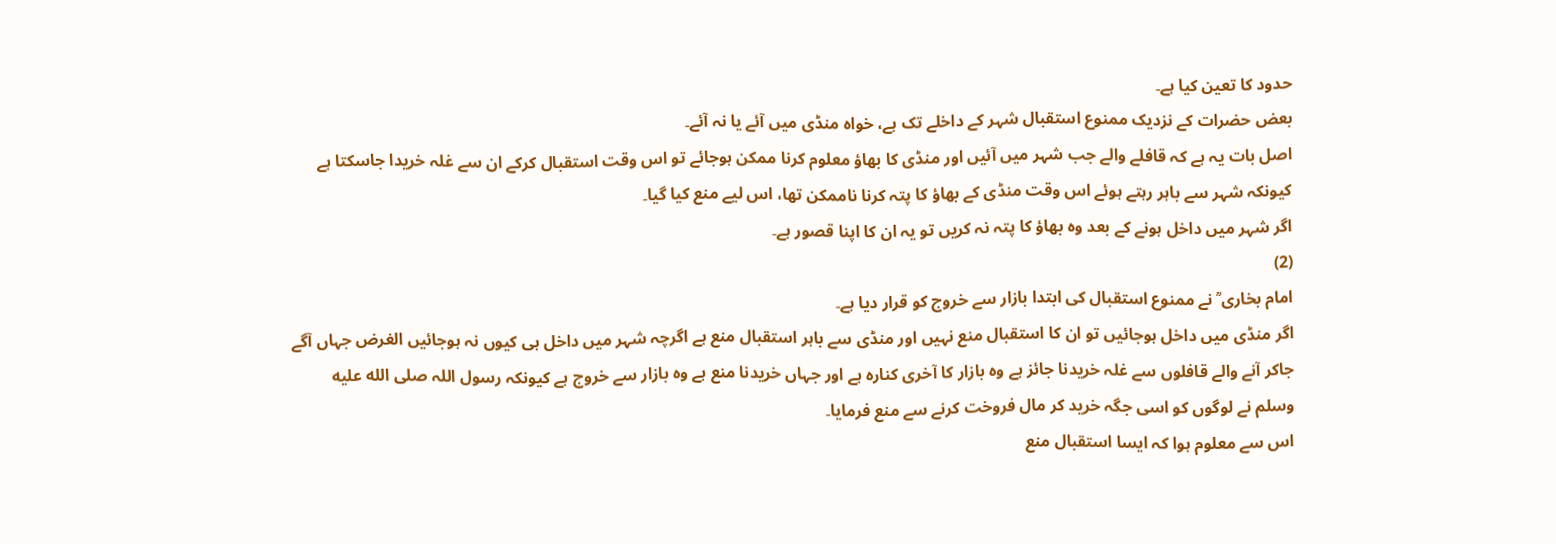حدود کا تعین کیا ہے۔
بعض حضرات کے نزدیک ممنوع استقبال شہر کے داخلے تک ہے، خواہ منڈی میں آئے یا نہ آئے۔
اصل بات یہ ہے کہ قافلے والے جب شہر میں آئیں اور منڈی کا بھاؤ معلوم کرنا ممکن ہوجائے تو اس وقت استقبال کرکے ان سے غلہ خریدا جاسکتا ہے کیونکہ شہر سے باہر رہتے ہوئے اس وقت منڈی کے بھاؤ کا پتہ کرنا ناممکن تھا، اس لیے منع کیا گیا۔
اگر شہر میں داخل ہونے کے بعد وہ بھاؤ کا پتہ نہ کریں تو یہ ان کا اپنا قصور ہے۔
(2)
امام بخاری ؒ نے ممنوع استقبال کی ابتدا بازار سے خروج کو قرار دیا ہے۔
اگر منڈی میں داخل ہوجائیں تو ان کا استقبال منع نہیں اور منڈی سے باہر استقبال منع ہے اگرچہ شہر میں داخل ہی کیوں نہ ہوجائیں الغرض جہاں آگے جاکر آنے والے قافلوں سے غلہ خریدنا جائز ہے وہ بازار کا آخری کنارہ ہے اور جہاں خریدنا منع ہے وہ بازار سے خروج ہے کیونکہ رسول اللہ صلى الله عليه وسلم نے لوگوں کو اسی جگہ خرید کر مال فروخت کرنے سے منع فرمایا۔
اس سے معلوم ہوا کہ ایسا استقبال منع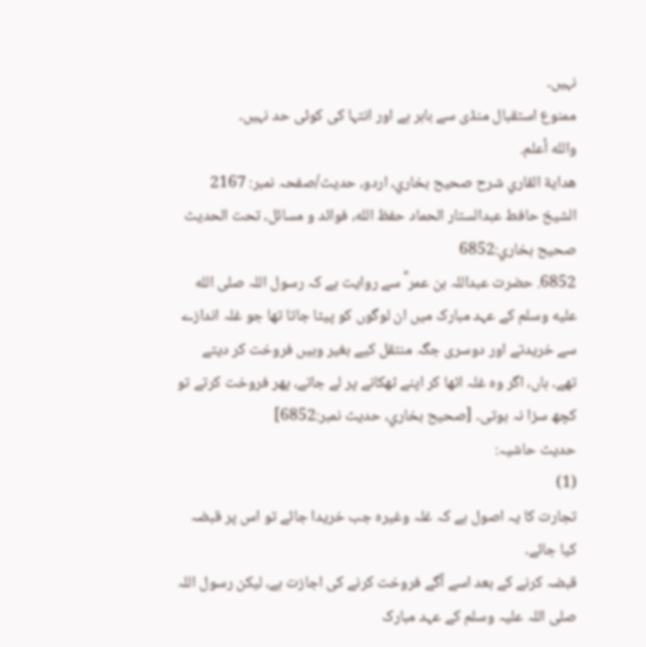نہیں۔
ممنوع استقبال منڈی سے باہر ہے اور انتہا کی کوئی حد نہیں۔
والله أعلم.
هداية القاري شرح صحيح بخاري، اردو، حدیث/صفحہ نمبر: 2167
الشيخ حافط عبدالستار الحماد حفظ الله، فوائد و مسائل، تحت الحديث صحيح بخاري:6852
6852. حضرت عبداللہ بن عمر ؓ سے روایت ہے کہ رسول اللہ صلى الله عليه وسلم کے عہد مبارک میں ان لوگوں کو پیٹا جاتا تھا جو غلہ اندازے سے خریدتے اور دوسری جگہ منتقل کیے بغیر وہیں فروخت کر دیتے تھے۔ ہاں، اگر وہ غلہ اٹھا کر اپنے ٹھکانے پر لے جاتے، پھر فروخت کرتے تو کچھ سزا نہ ہوتی۔ [صحيح بخاري، حديث نمبر:6852]
حدیث حاشیہ:
(1)
تجارت کا یہ اصول ہے کہ غلہ وغیرہ جب خریدا جائے تو اس پر قبضہ کیا جائے۔
قبضہ کرنے کے بعد اسے آگے فروخت کرنے کی اجازت ہے، لیکن رسول اللہ صلی اللہ علیہ وسلم کے عہد مبارک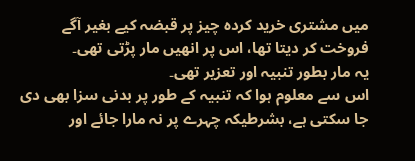میں مشتری خرید کردہ چیز پر قبضہ کیے بغیر آگے فروخت کر دیتا تھا، اس پر انھیں مار پڑتی تھی۔
یہ مار بطور تنبیہ اور تعزیر تھی۔
اس سے معلوم ہوا کہ تنبیہ کے طور پر بدنی سزا بھی دی جا سکتی ہے، بشرطیکہ چہرے پر نہ مارا جائے اور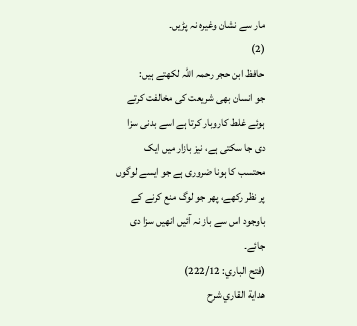مار سے نشان وغیرہ نہ پڑیں۔
(2)
حافظ ابن حجر رحمہ اللہ لکھتے ہیں:
جو انسان بھی شریعت کی مخالفت کرتے ہوئے غلط کاروبار کرتا ہے اسے بدنی سزا دی جا سکتی ہے، نیز بازار میں ایک محتسب کا ہونا ضروری ہے جو ایسے لوگوں پر نظر رکھے، پھر جو لوگ منع کرنے کے باوجود اس سے باز نہ آئیں انھیں سزا دی جائے۔
(فتح الباري: 222/12)
هداية القاري شرح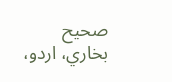صحيح بخاري، اردو،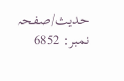حدیث/صفحہ نمبر: 6852